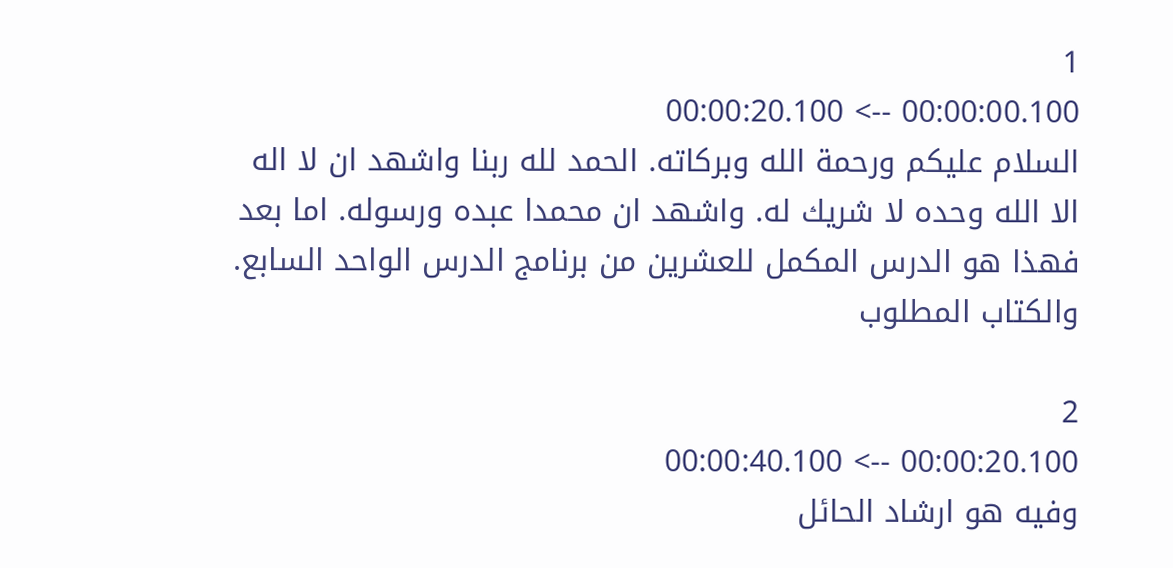1
00:00:00.100 --> 00:00:20.100
السلام عليكم ورحمة الله وبركاته. الحمد لله ربنا واشهد ان لا اله الا الله وحده لا شريك له. واشهد ان محمدا عبده ورسوله. اما بعد فهذا هو الدرس المكمل للعشرين من برنامج الدرس الواحد السابع. والكتاب المطلوب

2
00:00:20.100 --> 00:00:40.100
وفيه هو ارشاد الحائل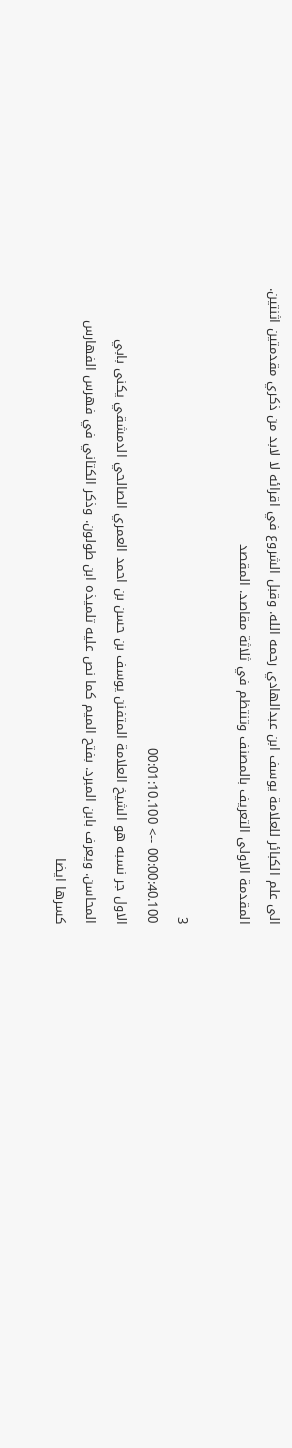الى علم الكبائر للعلامة يوسف ابن عبدالهادي رحمه الله. وقبل الشروع في اقرائه لا لابد من ذكري مقدمتين اثنتين. المقدمة الاولى التعريف بالمصنف وتنتظم في ثلاثة مقاصد. المقصد

3
00:00:40.100 --> 00:01:10.100
الاول جر نسبه هو الشيخ العلامة المتفنن يوسف بن حسن بن احمد العمري الصالحي الدمشقي يكنى بابي المحاسن. ويعرف بابن المبرد. بفتح الميم كما نص عليه تلميذه ابن طولون. وذكر الكتاني في فهرس الفهارس كسرها ايضا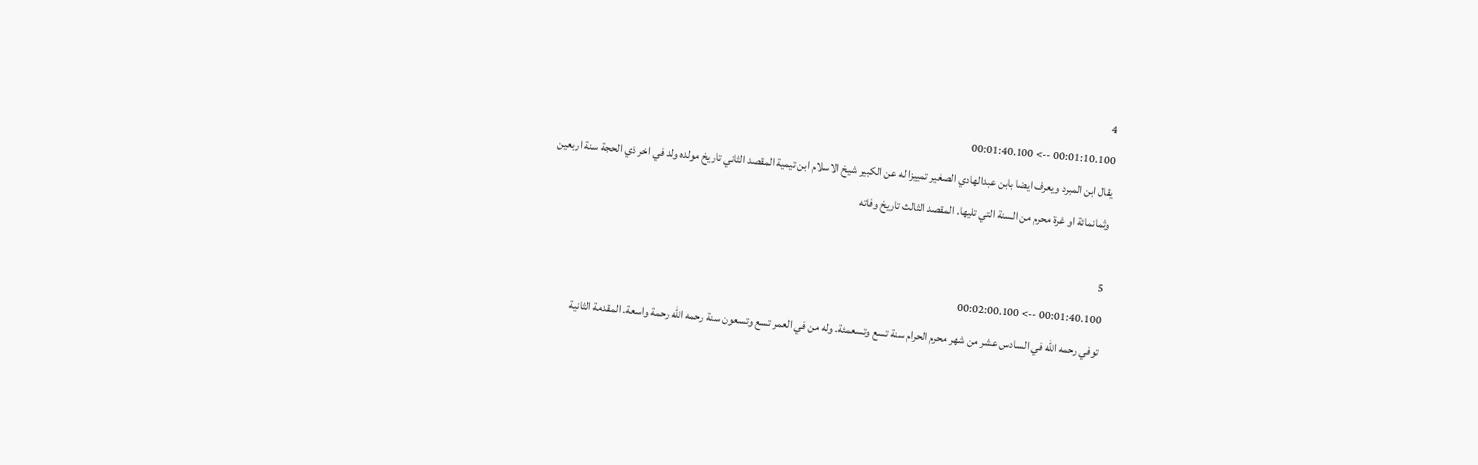4
00:01:10.100 --> 00:01:40.100
يقال ابن المبرد ويعرف ايضا بابن عبدالهادي الصغير تمييزا له عن الكبير شيخ الاسلام ابن تيمية المقصد الثاني تاريخ مولده ولد في اخر ذي الحجة سنة اربعين وثمانمائة او غرة محرم من السنة التي تليها. المقصد الثالث تاريخ وفاته

5
00:01:40.100 --> 00:02:00.100
توفي رحمه الله في السادس عشر من شهر محرم الحرام سنة تسع وتسعمئة. وله من في العمر تسع وتسعون سنة رحمه الله رحمة واسعة. المقدمة الثانية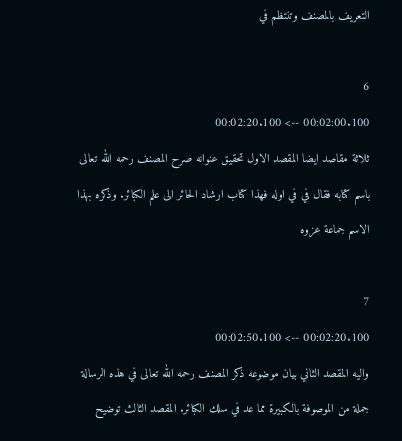التعريف بالمصنف وتنتظم في

6
00:02:00.100 --> 00:02:20.100
ثلاثة مقاصد ايضا المقصد الاول تحقيق عنوانه صرح المصنف رحمه الله تعالى باسم كتابه فقال في في اوله فهذا كتاب ارشاد الحائر الى علم الكبائر. وذكره بهذا الاسم جماعة عزوه

7
00:02:20.100 --> 00:02:50.100
واليه المقصد الثاني بيان موضوعه ذكر المصنف رحمه الله تعالى في هذه الرسالة جملة من الموصوفة بالكبيرة مما عد في سلك الكبائر. المقصد الثالث توضيح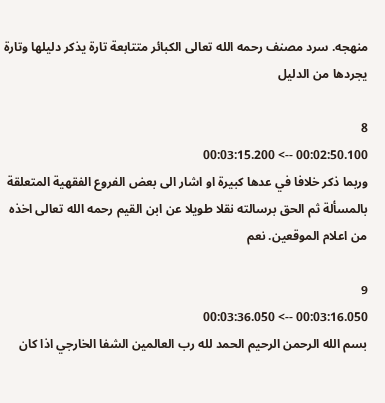منهجه. سرد مصنف رحمه الله تعالى الكبائر متتابعة تارة يذكر دليلها وتارة يجردها من الدليل

8
00:02:50.100 --> 00:03:15.200
وربما ذكر خلافا في عدها كبيرة او اشار الى بعض الفروع الفقهية المتعلقة بالمسألة ثم الحق برسالته نقلا طويلا عن ابن القيم رحمه الله تعالى اخذه من اعلام الموقعين. نعم

9
00:03:16.050 --> 00:03:36.050
بسم الله الرحمن الرحيم الحمد لله رب العالمين الشفا الخارجي اذا كان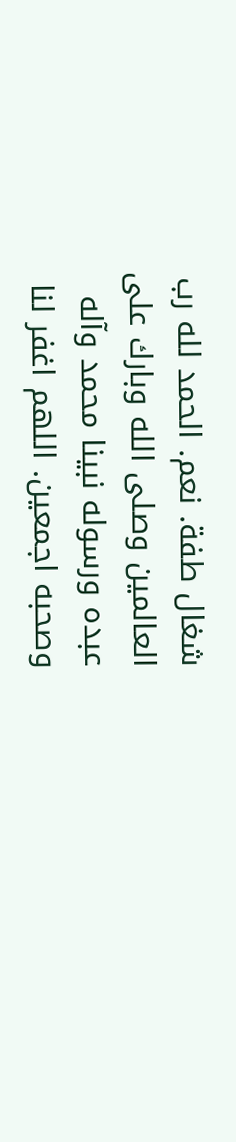شغال طفة. نعم. الحمد لله رب العالمين وصلى الله وبارك على عبده ورسوله نبينا محمد وآله وصحبه اجمعين. اللهم اغفر لنا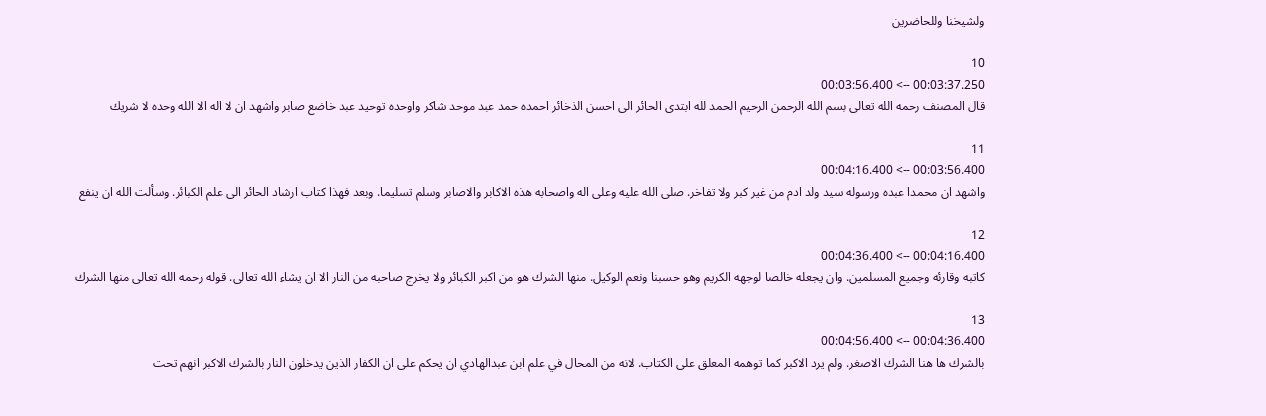ولشيخنا وللحاضرين

10
00:03:37.250 --> 00:03:56.400
قال المصنف رحمه الله تعالى بسم الله الرحمن الرحيم الحمد لله ابتدى الحائر الى احسن الذخائر احمده حمد عبد موحد شاكر واوحده توحيد عبد خاضع صابر واشهد ان لا اله الا الله وحده لا شريك

11
00:03:56.400 --> 00:04:16.400
واشهد ان محمدا عبده ورسوله سيد ولد ادم من غير كبر ولا تفاخر. صلى الله عليه وعلى اله واصحابه هذه الاكابر والاصابر وسلم تسليما. وبعد فهذا كتاب ارشاد الحائر الى علم الكبائر. وسألت الله ان ينفع

12
00:04:16.400 --> 00:04:36.400
كاتبه وقارئه وجميع المسلمين. وان يجعله خالصا لوجهه الكريم وهو حسبنا ونعم الوكيل. منها الشرك هو من اكبر الكبائر ولا يخرج صاحبه من النار الا ان يشاء الله تعالى. قوله رحمه الله تعالى منها الشرك

13
00:04:36.400 --> 00:04:56.400
بالشرك ها هنا الشرك الاصغر. ولم يرد الاكبر كما توهمه المعلق على الكتاب. لانه من المحال في علم ابن عبدالهادي ان يحكم على ان الكفار الذين يدخلون النار بالشرك الاكبر انهم تحت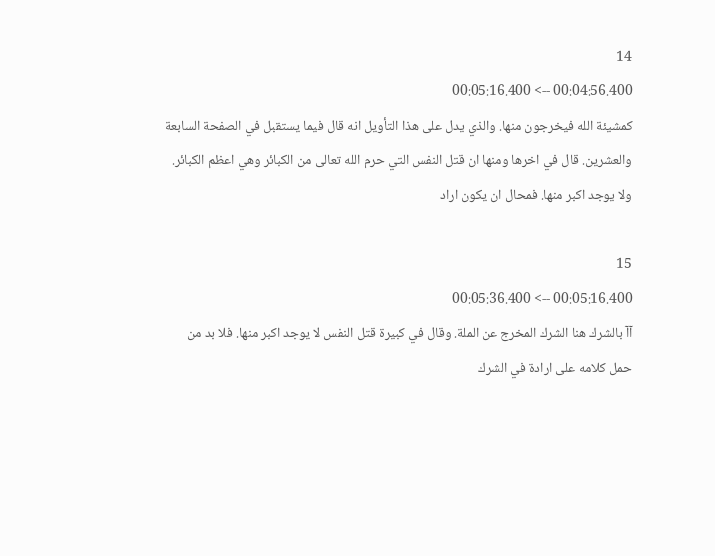14
00:04:56.400 --> 00:05:16.400
كمشيئة الله فيخرجون منها. والذي يدل على هذا التأويل انه قال فيما يستقبل في الصفحة السابعة والعشرين. قال في اخرها ومنها ان قتل النفس التي حرم الله تعالى من الكبائر وهي اعظم الكبائر. ولا يوجد اكبر منها. فمحال ان يكون اراد

15
00:05:16.400 --> 00:05:36.400
آآ بالشرك هنا الشرك المخرج عن الملة. وقال في كبيرة قتل النفس لا يوجد اكبر منها. فلا بد من حمل كلامه على ارادة في الشرك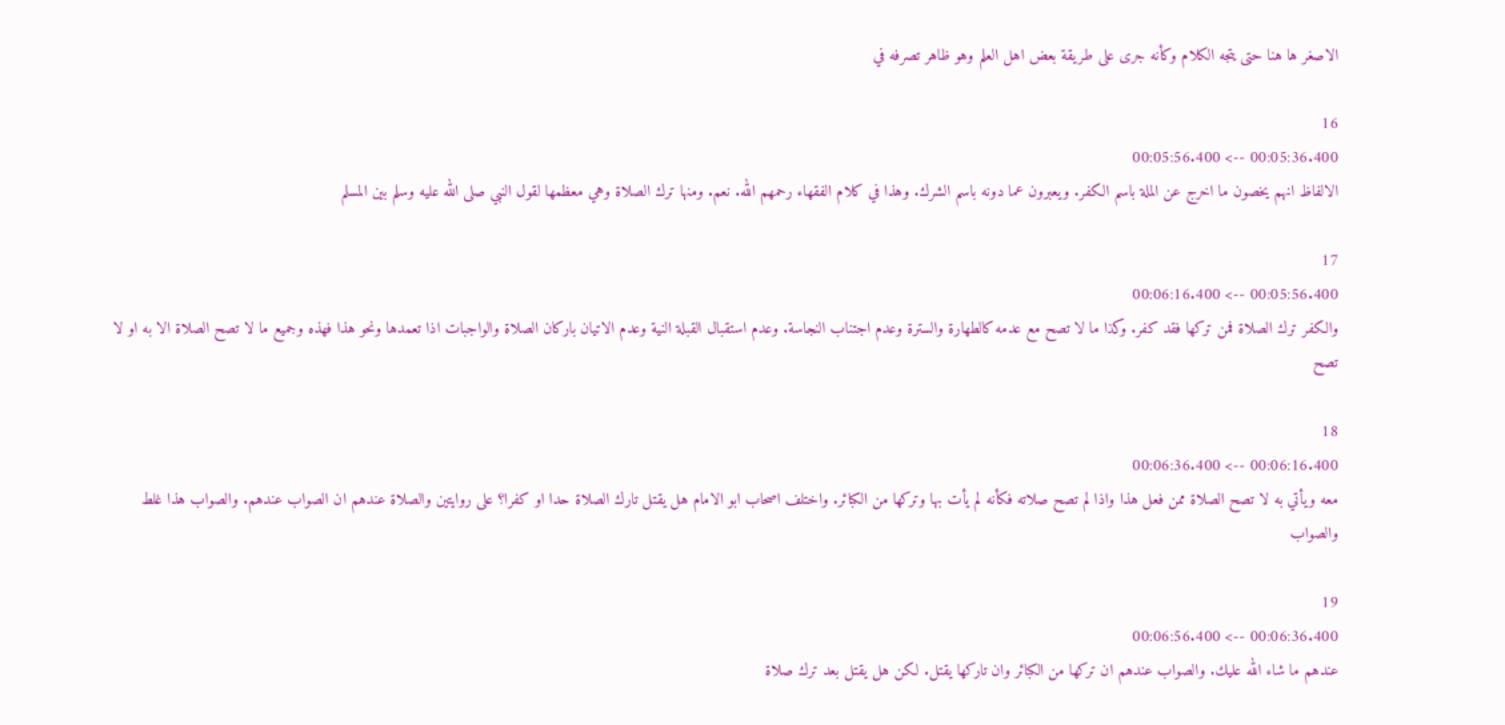الاصغر ها هنا حتى يتجه الكلام وكأنه جرى على طريقة بعض اهل العلم وهو ظاهر تصرفه في

16
00:05:36.400 --> 00:05:56.400
الالفاظ انهم يخصون ما اخرج عن الملة باسم الكفر. ويعبرون عما دونه باسم الشرك. وهذا في كلام الفقهاء رحمهم الله. نعم. ومنها ترك الصلاة وهي معظمها لقول النبي صلى الله عليه وسلم بين المسلم

17
00:05:56.400 --> 00:06:16.400
والكفر ترك الصلاة فمن تركها فقد كفر. وكذا ما لا تصح مع عدمه كالطهارة والسترة وعدم اجتناب النجاسة. وعدم استقبال القبلة النية وعدم الاتيان باركان الصلاة والواجبات اذا تعمدها ونحو هذا فهذه وجميع ما لا تصح الصلاة الا به او لا تصح

18
00:06:16.400 --> 00:06:36.400
معه ويأتي به لا تصح الصلاة ممن فعل هذا واذا لم تصح صلاته فكأنه لم يأت بها وتركها من الكبائر. واختلف اصحاب ابو الامام هل يقتل تارك الصلاة حدا او كفرا؟ على روايتين والصلاة عندهم ان الصواب عندهم. والصواب هذا غلط والصواب

19
00:06:36.400 --> 00:06:56.400
عندهم ما شاء الله عليك. والصواب عندهم ان تركها من الكبائر وان تاركها يقتل. لكن هل يقتل بعد ترك صلاة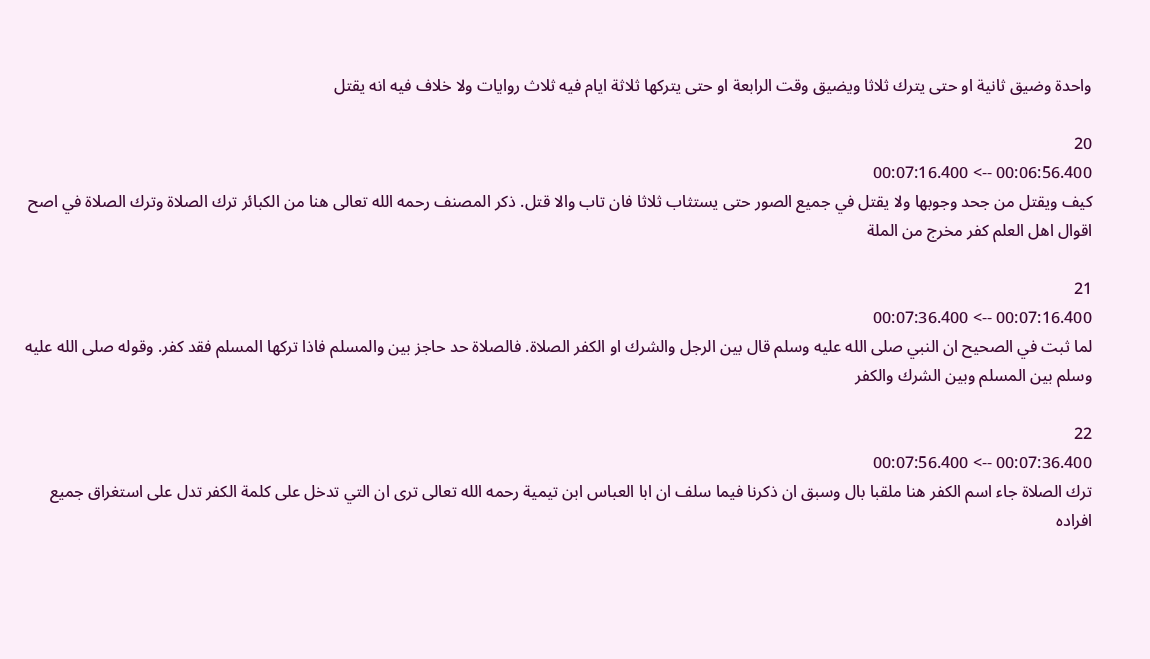واحدة وضيق ثانية او حتى يترك ثلاثا ويضيق وقت الرابعة او حتى يتركها ثلاثة ايام فيه ثلاث روايات ولا خلاف فيه انه يقتل

20
00:06:56.400 --> 00:07:16.400
كيف ويقتل من جحد وجوبها ولا يقتل في جميع الصور حتى يستثاب ثلاثا فان تاب والا قتل. ذكر المصنف رحمه الله تعالى هنا من الكبائر ترك الصلاة وترك الصلاة في اصح اقوال اهل العلم كفر مخرج من الملة

21
00:07:16.400 --> 00:07:36.400
لما ثبت في الصحيح ان النبي صلى الله عليه وسلم قال بين الرجل والشرك او الكفر الصلاة. فالصلاة حد حاجز بين والمسلم فاذا تركها المسلم فقد كفر. وقوله صلى الله عليه وسلم بين المسلم وبين الشرك والكفر

22
00:07:36.400 --> 00:07:56.400
ترك الصلاة جاء اسم الكفر هنا ملقبا بال وسبق ان ذكرنا فيما سلف ان ابا العباس ابن تيمية رحمه الله تعالى ترى ان التي تدخل على كلمة الكفر تدل على استغراق جميع افراده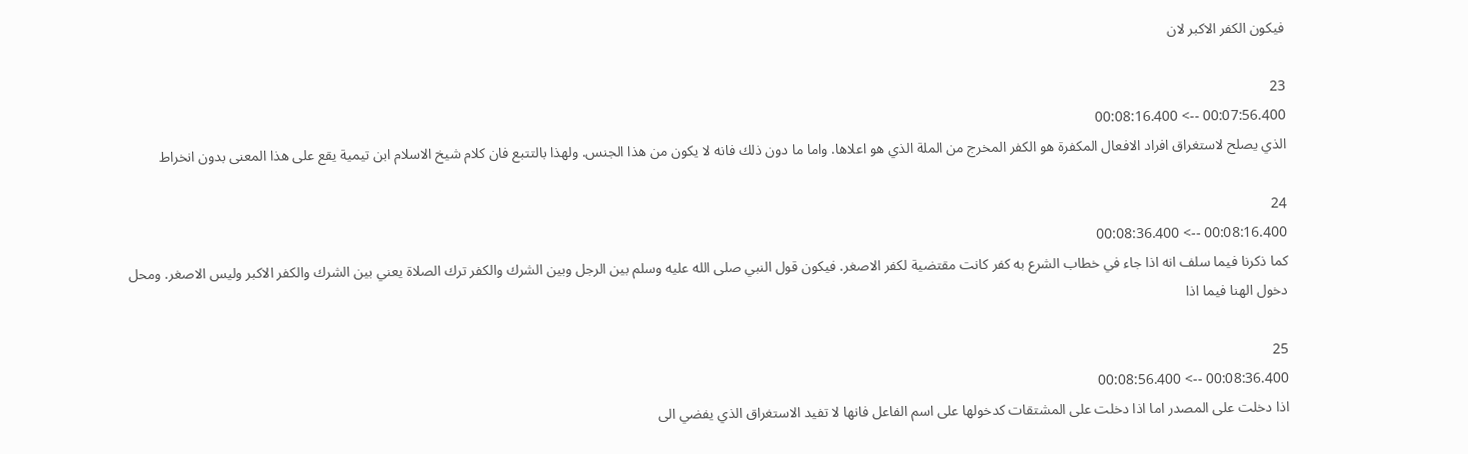فيكون الكفر الاكبر لان

23
00:07:56.400 --> 00:08:16.400
الذي يصلح لاستغراق افراد الافعال المكفرة هو الكفر المخرج من الملة الذي هو اعلاها. واما ما دون ذلك فانه لا يكون من هذا الجنس. ولهذا بالتتبع فان كلام شيخ الاسلام ابن تيمية يقع على هذا المعنى بدون انخراط

24
00:08:16.400 --> 00:08:36.400
كما ذكرنا فيما سلف انه اذا جاء في خطاب الشرع به كفر كانت مقتضية لكفر الاصغر. فيكون قول النبي صلى الله عليه وسلم بين الرجل وبين الشرك والكفر ترك الصلاة يعني بين الشرك والكفر الاكبر وليس الاصغر. ومحل دخول الهنا فيما اذا

25
00:08:36.400 --> 00:08:56.400
اذا دخلت على المصدر اما اذا دخلت على المشتقات كدخولها على اسم الفاعل فانها لا تفيد الاستغراق الذي يفضي الى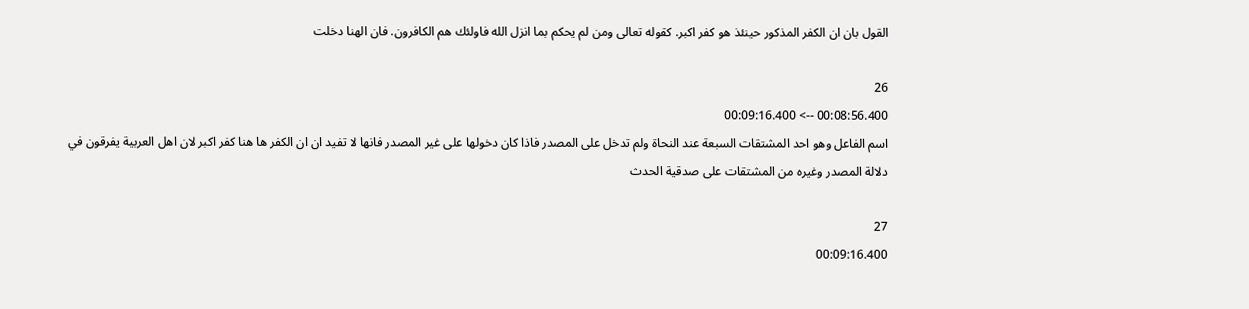القول بان ان الكفر المذكور حينئذ هو كفر اكبر. كقوله تعالى ومن لم يحكم بما انزل الله فاولئك هم الكافرون. فان الهنا دخلت

26
00:08:56.400 --> 00:09:16.400
اسم الفاعل وهو احد المشتقات السبعة عند النحاة ولم تدخل على المصدر فاذا كان دخولها على غير المصدر فانها لا تفيد ان ان الكفر ها هنا كفر اكبر لان اهل العربية يفرقون في دلالة المصدر وغيره من المشتقات على صدقية الحدث

27
00:09:16.400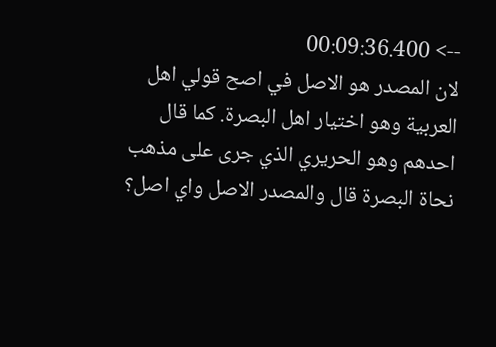--> 00:09:36.400
لان المصدر هو الاصل في اصح قولي اهل العربية وهو اختيار اهل البصرة. كما قال احدهم وهو الحريري الذي جرى على مذهب نحاة البصرة قال والمصدر الاصل واي اصل؟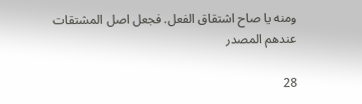ومنه يا صاح اشتقاق الفعل. فجعل اصل المشتقات عندهم المصدر

28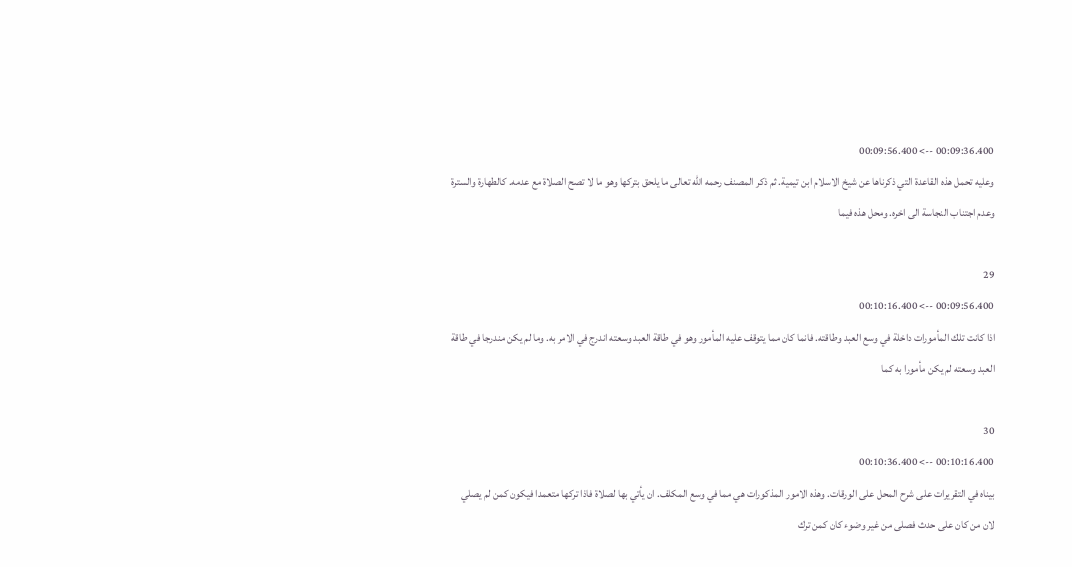00:09:36.400 --> 00:09:56.400
وعليه تحمل هذه القاعدة التي ذكرناها عن شيخ الاسلام ابن تيمية. ثم ذكر المصنف رحمه الله تعالى ما يلحق بتركها وهو ما لا تصح الصلاة مع عدمه. كالطهارة والسترة وعدم اجتناب النجاسة الى اخره. ومحل هذه فيما

29
00:09:56.400 --> 00:10:16.400
اذا كانت تلك المأمورات داخلة في وسع العبد وطاقته. فانما كان مما يتوقف عليه المأمور وهو في طاقة العبد وسعته اندرج في الامر به. وما لم يكن مندرجا في طاقة العبد وسعته لم يكن مأمورا به كما

30
00:10:16.400 --> 00:10:36.400
بيناه في التقريرات على شرح المحل على الورقات. وهذه الامور المذكورات هي مما في وسع المكلف. ان يأتي بها لصلاة فاذا تركها متعمدا فيكون كمن لم يصلي لان من كان على حدث فصلى من غير وضوء كان كمن ترك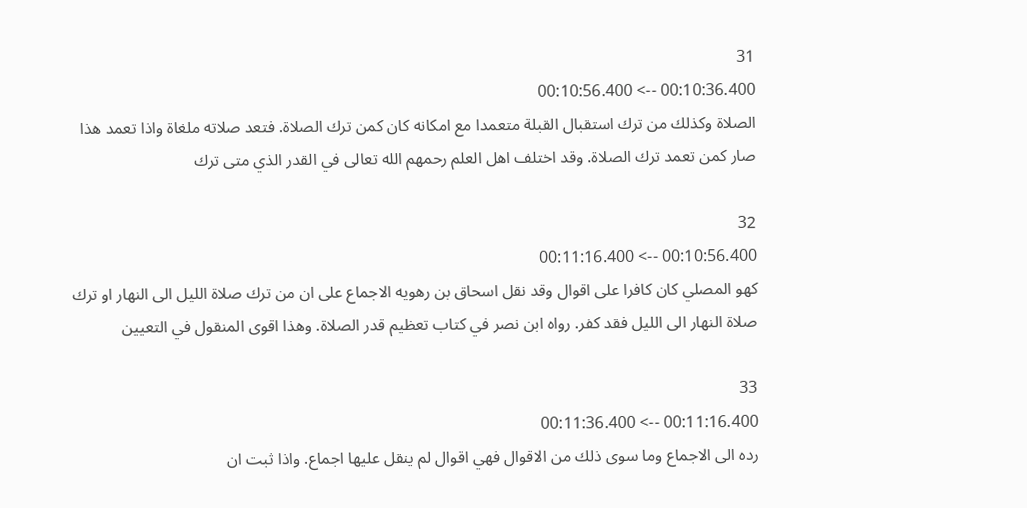31
00:10:36.400 --> 00:10:56.400
الصلاة وكذلك من ترك استقبال القبلة متعمدا مع امكانه كان كمن ترك الصلاة. فتعد صلاته ملغاة واذا تعمد هذا صار كمن تعمد ترك الصلاة. وقد اختلف اهل العلم رحمهم الله تعالى في القدر الذي متى ترك

32
00:10:56.400 --> 00:11:16.400
كهو المصلي كان كافرا على اقوال وقد نقل اسحاق بن رهويه الاجماع على ان من ترك صلاة الليل الى النهار او ترك صلاة النهار الى الليل فقد كفر. رواه ابن نصر في كتاب تعظيم قدر الصلاة. وهذا اقوى المنقول في التعيين

33
00:11:16.400 --> 00:11:36.400
رده الى الاجماع وما سوى ذلك من الاقوال فهي اقوال لم ينقل عليها اجماع. واذا ثبت ان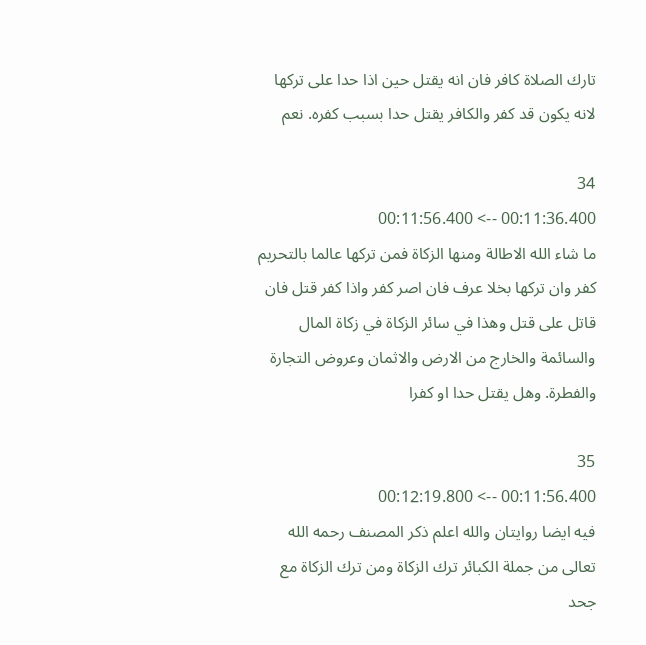تارك الصلاة كافر فان انه يقتل حين اذا حدا على تركها لانه يكون قد كفر والكافر يقتل حدا بسبب كفره. نعم

34
00:11:36.400 --> 00:11:56.400
ما شاء الله الاطالة ومنها الزكاة فمن تركها عالما بالتحريم كفر وان تركها بخلا عرف فان اصر كفر واذا كفر قتل فان قاتل على قتل وهذا في سائر الزكاة في زكاة المال والسائمة والخارج من الارض والاثمان وعروض التجارة والفطرة. وهل يقتل حدا او كفرا

35
00:11:56.400 --> 00:12:19.800
فيه ايضا روايتان والله اعلم ذكر المصنف رحمه الله تعالى من جملة الكبائر ترك الزكاة ومن ترك الزكاة مع جحد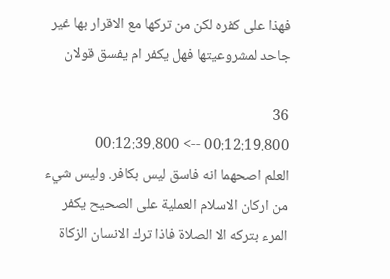فهذا على كفره لكن من تركها مع الاقرار بها غير جاحد لمشروعيتها فهل يكفر ام يفسق قولان

36
00:12:19.800 --> 00:12:39.800
العلم اصحهما انه فاسق ليس بكافر. وليس شيء من اركان الاسلام العملية على الصحيح يكفر المرء بتركه الا الصلاة فاذا ترك الانسان الزكاة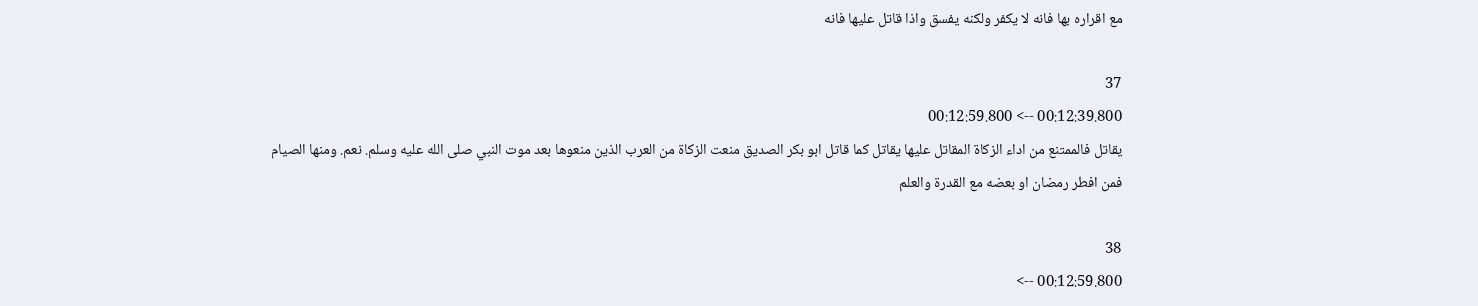مع اقراره بها فانه لا يكفر ولكنه يفسق واذا قاتل عليها فانه

37
00:12:39.800 --> 00:12:59.800
يقاتل فالممتنع من اداء الزكاة المقاتل عليها يقاتل كما قاتل ابو بكر الصديق منعت الزكاة من العرب الذين منعوها بعد موت النبي صلى الله عليه وسلم. نعم. ومنها الصيام فمن افطر رمضان او بعضه مع القدرة والعلم

38
00:12:59.800 -->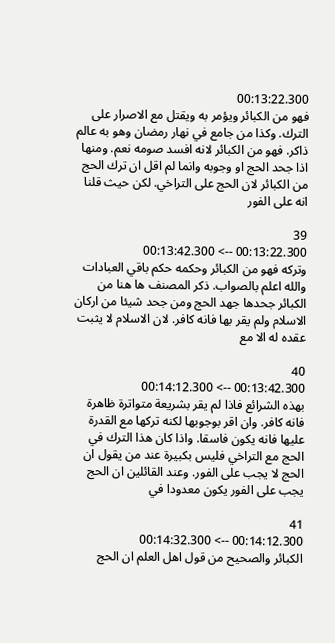00:13:22.300
فهو من الكبائر ويؤمر به ويقتل مع الاصرار على الترك. وكذا من جامع في نهار رمضان وهو به عالم ذاكر. فهو من الكبائر لانه افسد صومه نعم. ومنها اذا جحد الحج او وجوبه وانما لم اقل ان ترك الحج من الكبائر لان الحج على التراخي. لكن حيث قلنا انه على الفور

39
00:13:22.300 --> 00:13:42.300
وتركه فهو من الكبائر وحكمه حكم باقي العبادات والله اعلم بالصواب. ذكر المصنف ها هنا من الكبائر جحدها جهد الحج ومن جحد شيئا من اركان الاسلام ولم يقر بها فانه كافر. لان الاسلام لا يثبت عقده له الا مع

40
00:13:42.300 --> 00:14:12.300
بهذه الشرائع فاذا لم يقر بشريعة متواترة ظاهرة فانه كافر. وان اقر بوجوبها لكنه تركها مع القدرة عليها فانه يكون فاسقا. واذا كان هذا الترك في الحج مع التراخي فليس بكبيرة عند من يقول ان الحج لا يجب على الفور. وعند القائلين ان الحج يجب على الفور يكون معدودا في

41
00:14:12.300 --> 00:14:32.300
الكبائر والصحيح من قول اهل العلم ان الحج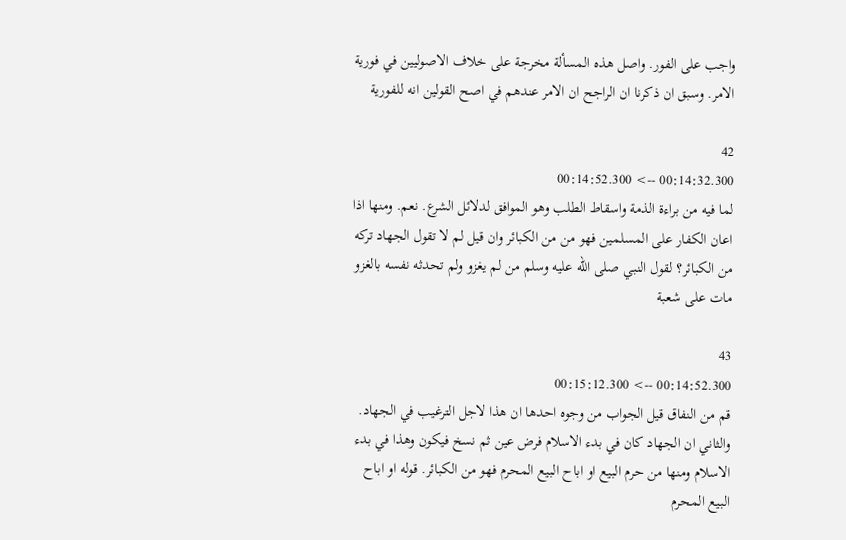واجب على الفور. واصل هذه المسألة مخرجة على خلاف الاصوليين في فورية الامر. وسبق ان ذكرنا ان الراجح ان الامر عندهم في اصح القولين انه للفورية

42
00:14:32.300 --> 00:14:52.300
لما فيه من براءة الذمة واسقاط الطلب وهو الموافق لدلائل الشرع. نعم. ومنها اذا اعان الكفار على المسلمين فهو من من الكبائر وان قيل لم لا تقول الجهاد تركه من الكبائر؟ لقول النبي صلى الله عليه وسلم من لم يغزو ولم تحدثه نفسه بالغزو مات على شعبة

43
00:14:52.300 --> 00:15:12.300
قم من النفاق قيل الجواب من وجوه احدها ان هذا لاجل الترغيب في الجهاد. والثاني ان الجهاد كان في بدء الاسلام فرض عين ثم نسخ فيكون وهذا في بدء الاسلام ومنها من حرم البيع او اباح البيع المحرم فهو من الكبائر. قوله او اباح البيع المحرم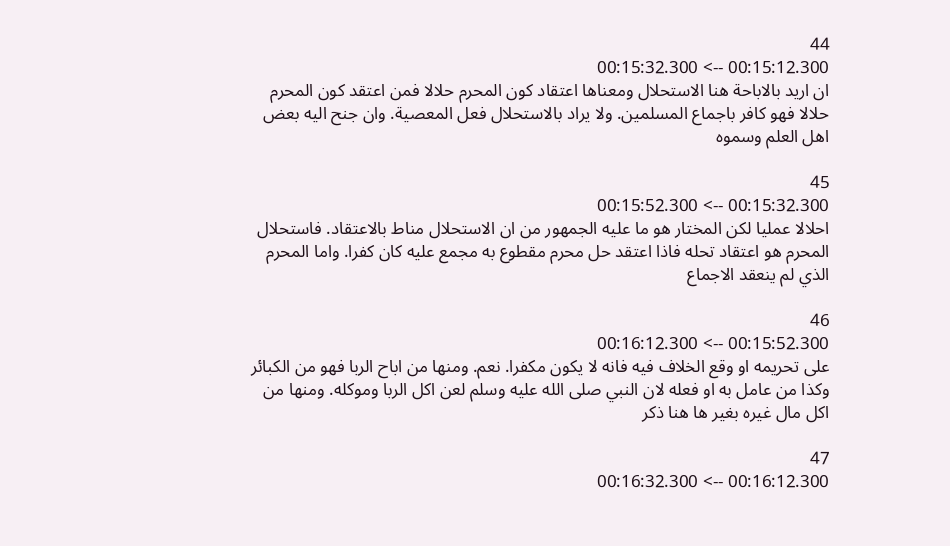44
00:15:12.300 --> 00:15:32.300
ان اريد بالاباحة هنا الاستحلال ومعناها اعتقاد كون المحرم حلالا فمن اعتقد كون المحرم حلالا فهو كافر باجماع المسلمين. ولا يراد بالاستحلال فعل المعصية. وان جنح اليه بعض اهل العلم وسموه

45
00:15:32.300 --> 00:15:52.300
احلالا عمليا لكن المختار هو ما عليه الجمهور من ان الاستحلال مناط بالاعتقاد. فاستحلال المحرم هو اعتقاد تحله فاذا اعتقد حل محرم مقطوع به مجمع عليه كان كفرا. واما المحرم الذي لم ينعقد الاجماع

46
00:15:52.300 --> 00:16:12.300
على تحريمه او وقع الخلاف فيه فانه لا يكون مكفرا. نعم. ومنها من اباح الربا فهو من الكبائر وكذا من عامل به او فعله لان النبي صلى الله عليه وسلم لعن اكل الربا وموكله. ومنها من اكل مال غيره بغير ها هنا ذكر

47
00:16:12.300 --> 00:16:32.300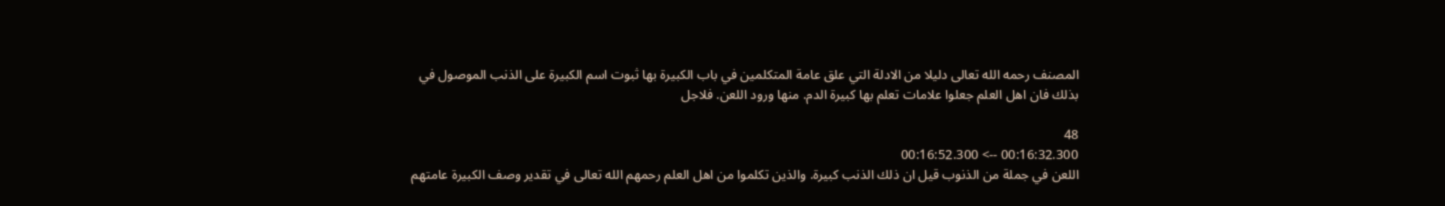المصنف رحمه الله تعالى دليلا من الادلة التي علق عامة المتكلمين في باب الكبيرة بها ثبوت اسم الكبيرة على الذنب الموصول في بذلك فان اهل العلم جعلوا علامات تعلم بها كبيرة الدم. منها ورود اللعن. فلاجل

48
00:16:32.300 --> 00:16:52.300
اللعن في جملة من الذنوب قيل ان ذلك الذنب كبيرة. والذين تكلموا من اهل العلم رحمهم الله تعالى في تقدير وصف الكبيرة عامتهم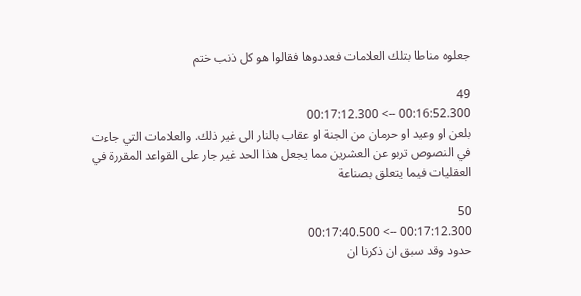جعلوه مناطا بتلك العلامات فعددوها فقالوا هو كل ذنب ختم

49
00:16:52.300 --> 00:17:12.300
بلعن او وعيد او حرمان من الجنة او عقاب بالنار الى غير ذلك. والعلامات التي جاءت في النصوص تربو عن العشرين مما يجعل هذا الحد غير جار على القواعد المقررة في العقليات فيما يتعلق بصناعة

50
00:17:12.300 --> 00:17:40.500
حدود وقد سبق ان ذكرنا ان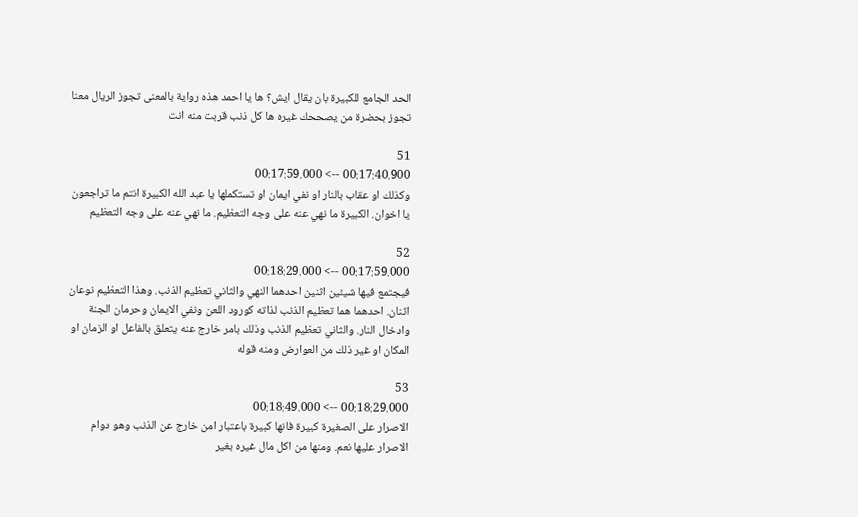الحد الجامع للكبيرة بان يقال ايش؟ ها يا احمد هذه رواية بالمعنى تجوز الريال معنا تجوز بحضرة من يصححك غيره ها كل ذنب قربت منه انت

51
00:17:40.900 --> 00:17:59.000
وكذلك او عقاب بالنار او نفي ايمان او تستكملها يا عبد الله الكبيرة انتم ما تراجعون يا اخوان. الكبيرة ما نهي عنه على وجه التعظيم. ما نهي عنه على وجه التعظيم

52
00:17:59.000 --> 00:18:29.000
فيجتمع فيها شيئين اثنين احدهما النهي والثاني تعظيم الذنب. وهذا التعظيم نوعان اثنان. احدهما هما تعظيم الذنب لذاته كورود اللعن ونفي الايمان وحرمان الجنة وادخال النار. والثاني تعظيم الذنب وذلك بامر خارج عنه يتعلق بالفاعل او الزمان او المكان او غير ذلك من العوارض ومنه قوله

53
00:18:29.000 --> 00:18:49.000
الاصرار على الصغيرة كبيرة فانها كبيرة باعتبار امن خارج عن الذنب وهو دوام الاصرار عليها نعم. ومنها من اكل مال غيره بغير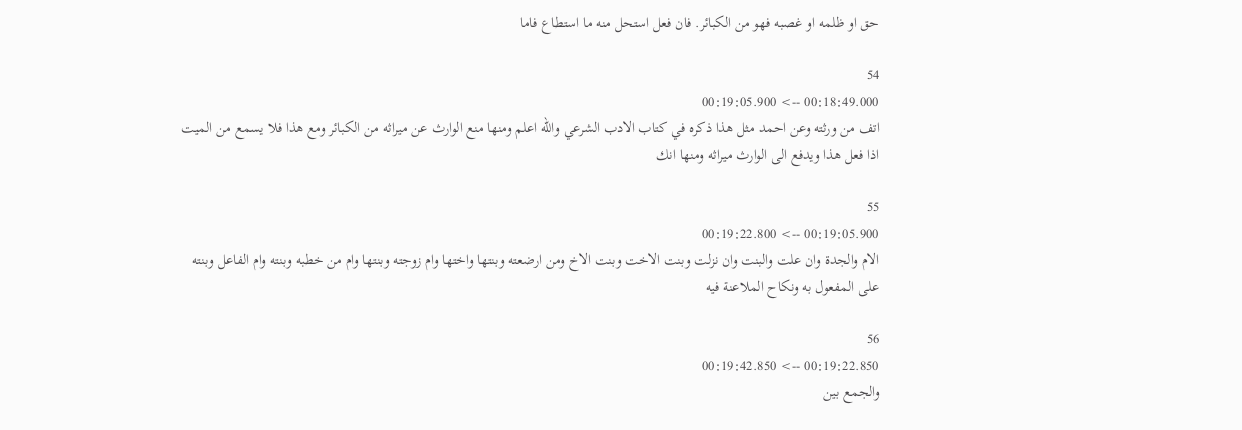حق او ظلمه او غصبه فهو من الكبائر. فان فعل استحل منه ما استطاع فاما

54
00:18:49.000 --> 00:19:05.900
اتف من ورثته وعن احمد مثل هذا ذكره في كتاب الادب الشرعي والله اعلم ومنها منع الوارث عن ميراثه من الكبائر ومع هذا فلا يسمع من الميت اذا فعل هذا ويدفع الى الوارث ميراثه ومنها انك

55
00:19:05.900 --> 00:19:22.800
الام والجدة وان علت والبنت وان نزلت وبنت الاخت وبنت الاخ ومن ارضعته وبنتها واختها وام زوجته وبنتها وام من خطبه وبنته وام الفاعل وبنته على المفعول به ونكاح الملاعنة فيه

56
00:19:22.850 --> 00:19:42.850
والجمع بين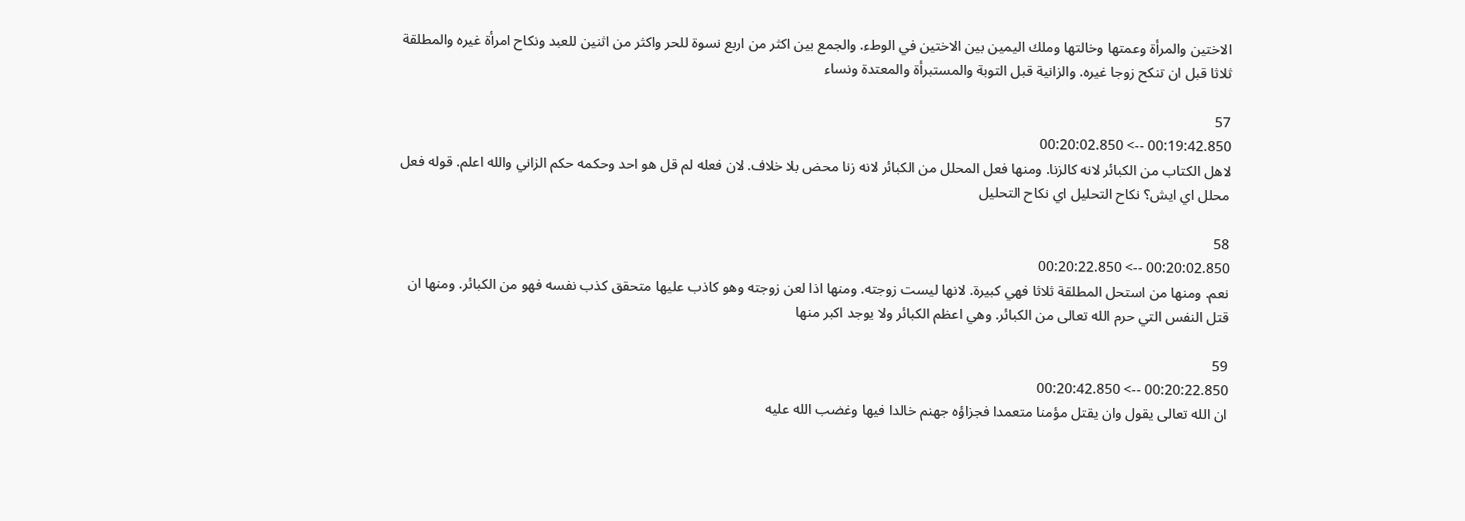الاختين والمرأة وعمتها وخالتها وملك اليمين بين الاختين في الوطء. والجمع بين اكثر من اربع نسوة للحر واكثر من اثنين للعبد ونكاح امرأة غيره والمطلقة ثلاثا قبل ان تنكح زوجا غيره. والزانية قبل التوبة والمستبرأة والمعتدة ونساء

57
00:19:42.850 --> 00:20:02.850
لاهل الكتاب من الكبائر لانه كالزنا. ومنها فعل المحلل من الكبائر لانه زنا محض بلا خلاف. لان فعله لم قل هو احد وحكمه حكم الزاني والله اعلم. قوله فعل محلل اي ايش؟ نكاح التحليل اي نكاح التحليل

58
00:20:02.850 --> 00:20:22.850
نعم. ومنها من استحل المطلقة ثلاثا فهي كبيرة. لانها ليست زوجته. ومنها اذا لعن زوجته وهو كاذب عليها متحقق كذب نفسه فهو من الكبائر. ومنها ان قتل النفس التي حرم الله تعالى من الكبائر. وهي اعظم الكبائر ولا يوجد اكبر منها

59
00:20:22.850 --> 00:20:42.850
ان الله تعالى يقول وان يقتل مؤمنا متعمدا فجزاؤه جهنم خالدا فيها وغضب الله عليه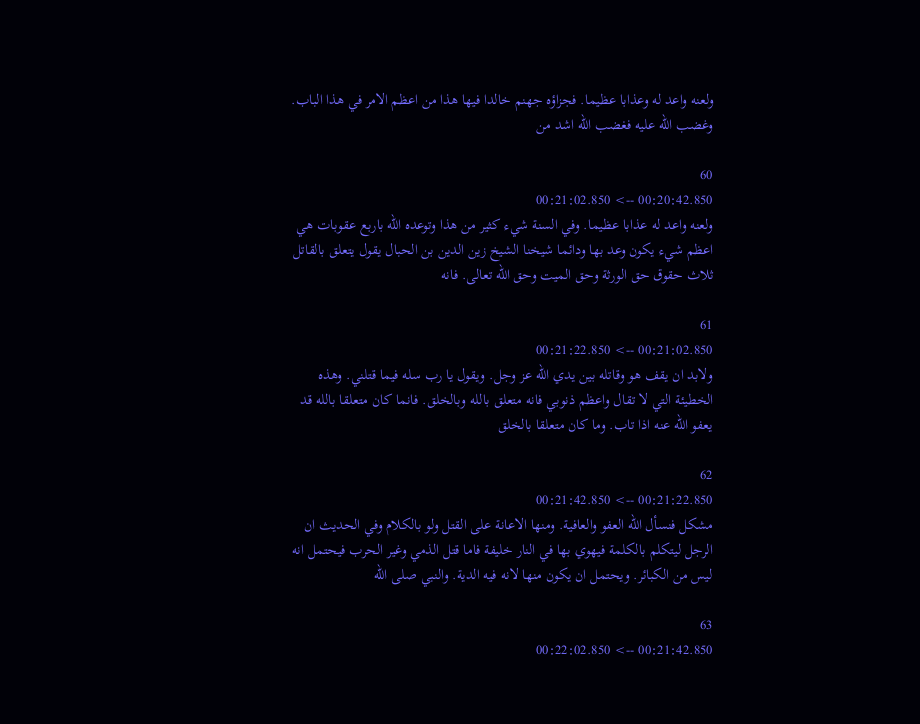ولعنه واعد له وعذابا عظيما. فجزاؤه جهنم خالدا فيها هذا من اعظم الامر في هذا الباب. وغضب الله عليه فغضب الله اشد من

60
00:20:42.850 --> 00:21:02.850
ولعنه واعد له عذابا عظيما. وفي السنة شيء كثير من هذا وتوعده الله باربع عقوبات هي اعظم شيء يكون وعد بها ودائما شيخنا الشيخ زين الدين بن الحبال يقول يتعلق بالقاتل ثلاث حقوق حق الورثة وحق الميت وحق الله تعالى. فانه

61
00:21:02.850 --> 00:21:22.850
ولابد ان يقف هو وقاتله بين يدي الله عز وجل. ويقول يا رب سله فيما قتلني. وهذه الخطيئة التي لا تقال واعظم ذنوبي فانه متعلق بالله وبالخلق. فانما كان متعلقا بالله قد يعفو الله عنه اذا تاب. وما كان متعلقا بالخلق

62
00:21:22.850 --> 00:21:42.850
مشكل فنسأل الله العفو والعافية. ومنها الاعانة على القتل ولو بالكلام وفي الحديث ان الرجل ليتكلم بالكلمة فيهوي بها في النار خليفة فاما قتل الذمي وغير الحرب فيحتمل انه ليس من الكبائر. ويحتمل ان يكون منها لانه فيه الدية. والنبي صلى الله

63
00:21:42.850 --> 00:22:02.850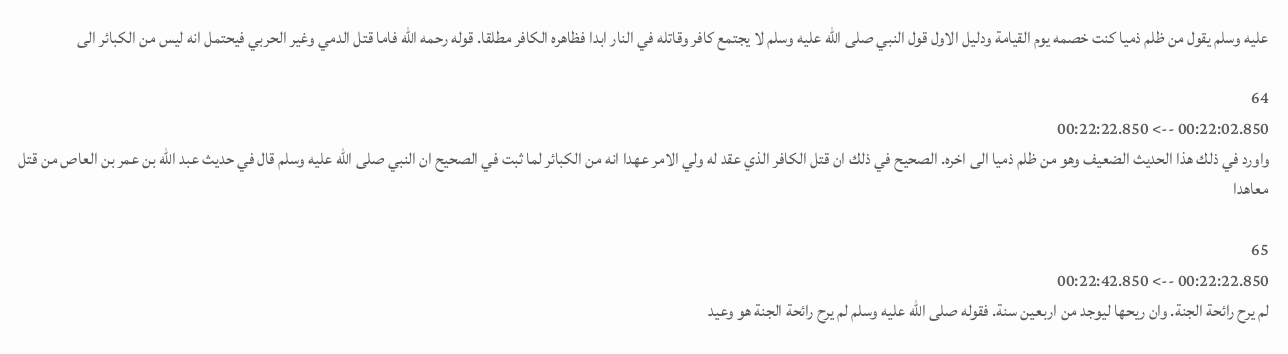عليه وسلم يقول من ظلم ذميا كنت خصمه يوم القيامة ودليل الاول قول النبي صلى الله عليه وسلم لا يجتمع كافر وقاتله في النار ابدا فظاهره الكافر مطلقا. قوله رحمه الله فاما قتل الدمي وغير الحربي فيحتمل انه ليس من الكبائر الى

64
00:22:02.850 --> 00:22:22.850
واورد في ذلك هذا الحديث الضعيف وهو من ظلم ذميا الى اخره. الصحيح في ذلك ان قتل الكافر الذي عقد له ولي الامر عهدا انه من الكبائر لما ثبت في الصحيح ان النبي صلى الله عليه وسلم قال في حديث عبد الله بن عمر بن العاص من قتل معاهدا

65
00:22:22.850 --> 00:22:42.850
لم يرح رائحة الجنة. وان ريحها ليوجد من اربعين سنة. فقوله صلى الله عليه وسلم لم يرح رائحة الجنة هو وعيد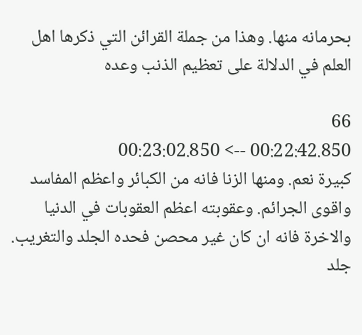بحرمانه منها. وهذا من جملة القرائن التي ذكرها اهل العلم في الدلالة على تعظيم الذنب وعده

66
00:22:42.850 --> 00:23:02.850
كبيرة نعم. ومنها الزنا فانه من الكبائر واعظم المفاسد واقوى الجرائم. وعقوبته اعظم العقوبات في الدنيا والاخرة فانه ان كان غير محصن فحده الجلد والتغريب. جلد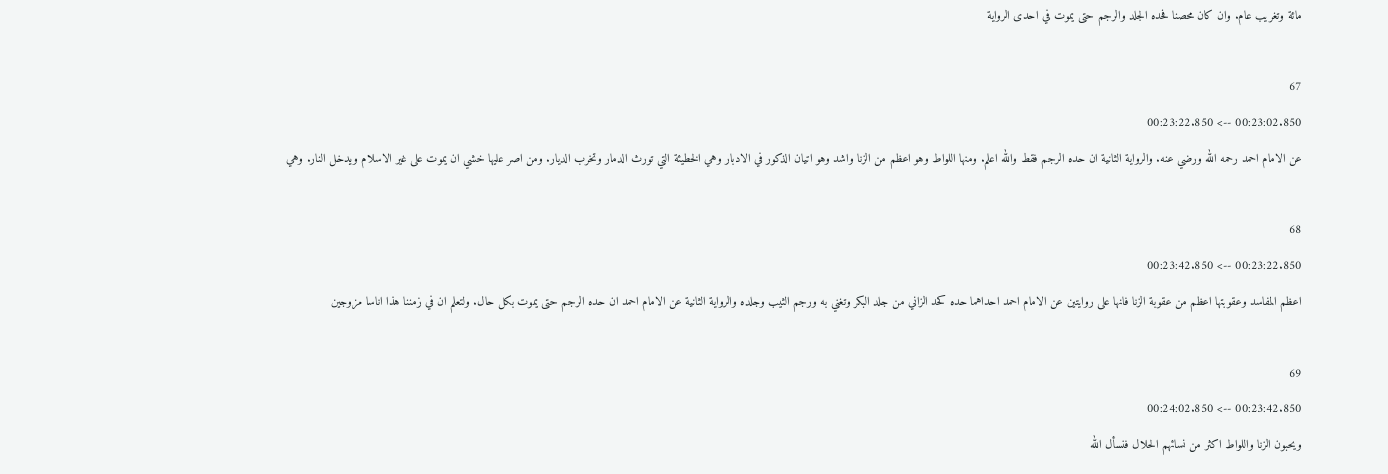مائة وتغريب عام. وان كان محصنا فحده الجلد والرجم حتى يموت في احدى الرواية

67
00:23:02.850 --> 00:23:22.850
عن الامام احمد رحمه الله ورضي عنه. والرواية الثانية ان حده الرجم فقط والله اعلم. ومنها اللواط وهو اعظم من الزنا واشد وهو اتيان الذكور في الادبار وهي الخطيئة التي تورث الدمار وتخرب الديار. ومن اصر عليها خشي ان يموت على غير الاسلام ويدخل النار. وهي

68
00:23:22.850 --> 00:23:42.850
اعظم المفاسد وعقوبتها اعظم من عقوبة الزنا فانها على روايتين عن الامام احمد احداهما حده كحد الزاني من جلد البكر وتغني به ورجم الثيب وجلده والرواية الثانية عن الامام احمد ان حده الرجم حتى يموت بكل حال. ولتعلم ان في زمننا هذا اناسا مزوجين

69
00:23:42.850 --> 00:24:02.850
ويحبون الزنا واللواط اكثر من نسائهم الحلال فنسأل الله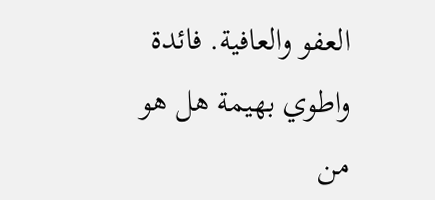العفو والعافية. فائدة واطوي بهيمة هل هو من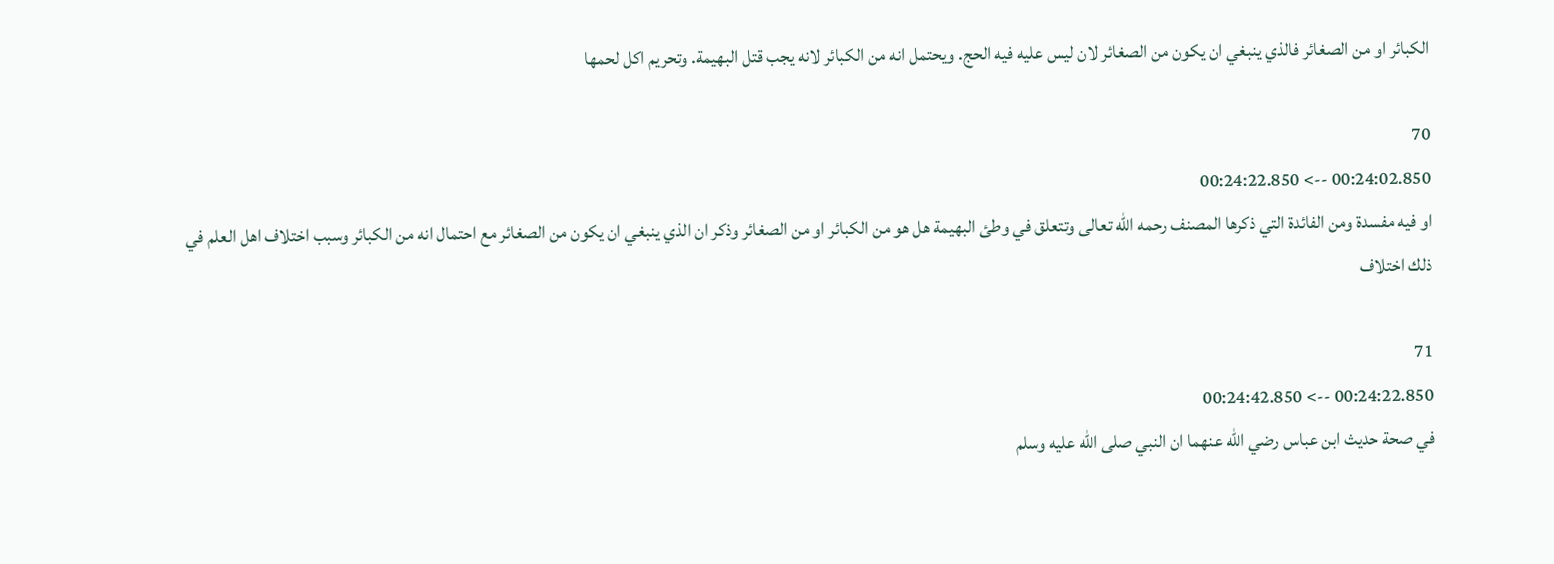الكبائر او من الصغائر فالذي ينبغي ان يكون من الصغائر لان ليس عليه فيه الحج. ويحتمل انه من الكبائر لانه يجب قتل البهيمة. وتحريم اكل لحمها

70
00:24:02.850 --> 00:24:22.850
او فيه مفسدة ومن الفائدة التي ذكرها المصنف رحمه الله تعالى وتتعلق في وطئ البهيمة هل هو من الكبائر او من الصغائر وذكر ان الذي ينبغي ان يكون من الصغائر مع احتمال انه من الكبائر وسبب اختلاف اهل العلم في ذلك اختلاف

71
00:24:22.850 --> 00:24:42.850
في صحة حديث ابن عباس رضي الله عنهما ان النبي صلى الله عليه وسلم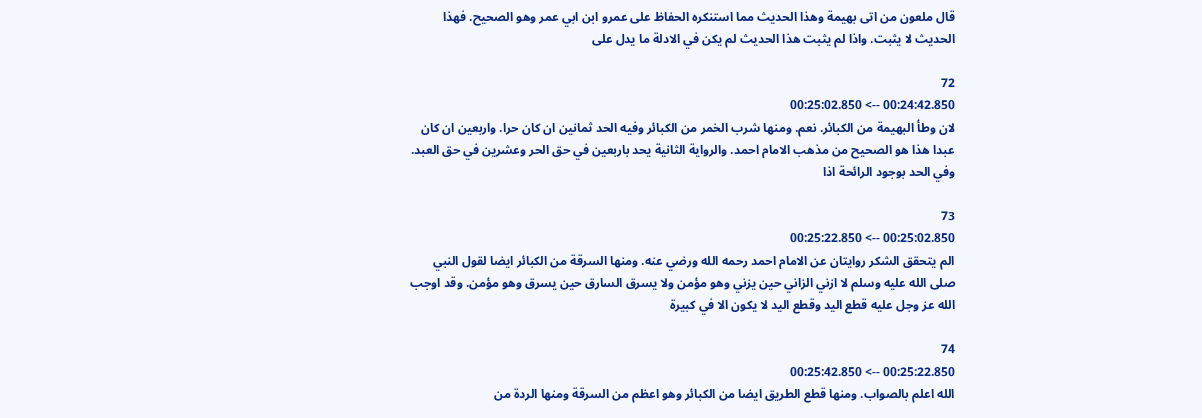قال ملعون من اتى بهيمة وهذا الحديث مما استنكره الحفاظ على عمرو ابن ابي عمر وهو الصحيح. فهذا الحديث لا يثبت. واذا لم يثبت هذا الحديث لم يكن في الادلة ما يدل على

72
00:24:42.850 --> 00:25:02.850
لان وطأ البهيمة من الكبائر. نعم. ومنها شرب الخمر من الكبائر وفيه الحد ثمانين ان كان حرا. واربعين ان كان عبدا هذا هو الصحيح من مذهب الامام احمد. والرواية الثانية يحد باربعين في حق الحر وعشرين في حق العبد. وفي الحد بوجود الرائحة اذا

73
00:25:02.850 --> 00:25:22.850
الم يتحقق الشكر روايتان عن الامام احمد رحمه الله ورضي عنه. ومنها السرقة من الكبائر ايضا لقول النبي صلى الله عليه وسلم لا ازني الزاني حين يزني وهو مؤمن ولا يسرق السارق حين يسرق وهو مؤمن. وقد اوجب الله عز وجل عليه قطع اليد وقطع اليد لا يكون الا في كبيرة

74
00:25:22.850 --> 00:25:42.850
الله اعلم بالصواب. ومنها قطع الطريق ايضا من الكبائر وهو اعظم من السرقة ومنها الردة من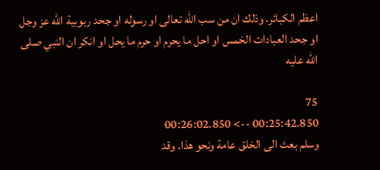اعظم الكبائر. وذلك ان من سب الله تعالى او رسوله او جحد ربوبية الله عز وجل او جحد العبادات الخمس او احل ما يحرم او حرم ما يحل او انكر ان النبي صلى الله عليه

75
00:25:42.850 --> 00:26:02.850
وسلم بعث الى الخلق عامة ونحو هذا. وقد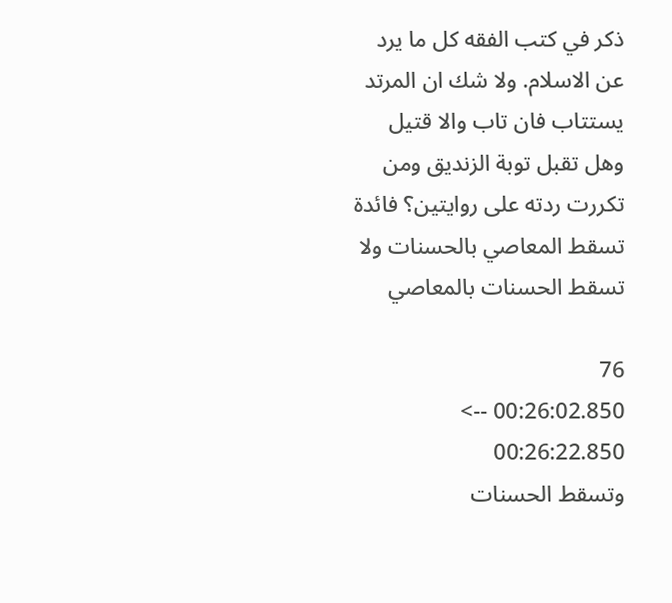ذكر في كتب الفقه كل ما يرد عن الاسلام. ولا شك ان المرتد يستتاب فان تاب والا قتيل وهل تقبل توبة الزنديق ومن تكررت ردته على روايتين؟ فائدة تسقط المعاصي بالحسنات ولا تسقط الحسنات بالمعاصي

76
00:26:02.850 --> 00:26:22.850
وتسقط الحسنات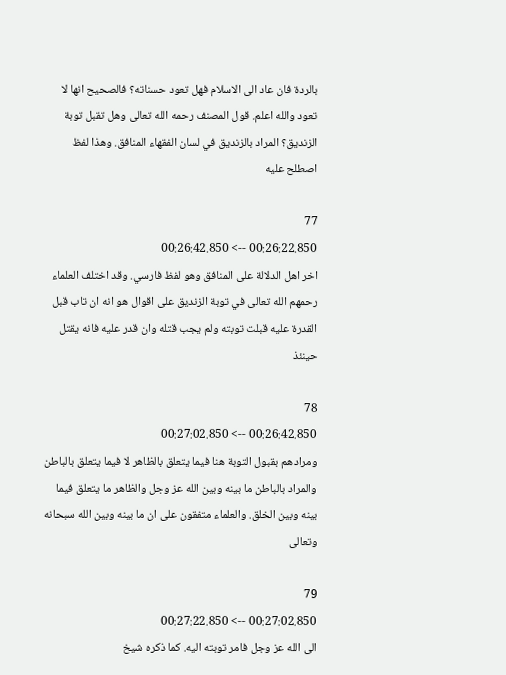بالردة فان عاد الى الاسلام فهل تعود حسناته؟ فالصحيح انها لا تعود والله اعلم. قول المصنف رحمه الله تعالى وهل تقبل توبة الزنديق؟ المراد بالزنديق في لسان الفقهاء المنافق. وهذا لفظ اصطلح عليه

77
00:26:22.850 --> 00:26:42.850
اخر اهل الدلالة على المنافق وهو لفظ فارسي. وقد اختلف العلماء رحمهم الله تعالى في توبة الزنديق على اقوال هو انه ان تاب قبل القدرة عليه قبلت توبته ولم يجب قتله وان قدر عليه فانه يقتل حينئذ

78
00:26:42.850 --> 00:27:02.850
ومرادهم بقبول التوبة هنا فيما يتعلق بالظاهر لا فيما يتعلق بالباطن والمراد بالباطن ما بينه وبين الله عز وجل والظاهر ما يتعلق فيما بينه وبين الخلق. والعلماء متفقون على ان ما بينه وبين الله سبحانه وتعالى

79
00:27:02.850 --> 00:27:22.850
الى الله عز وجل فامر توبته اليه. كما ذكره شيخ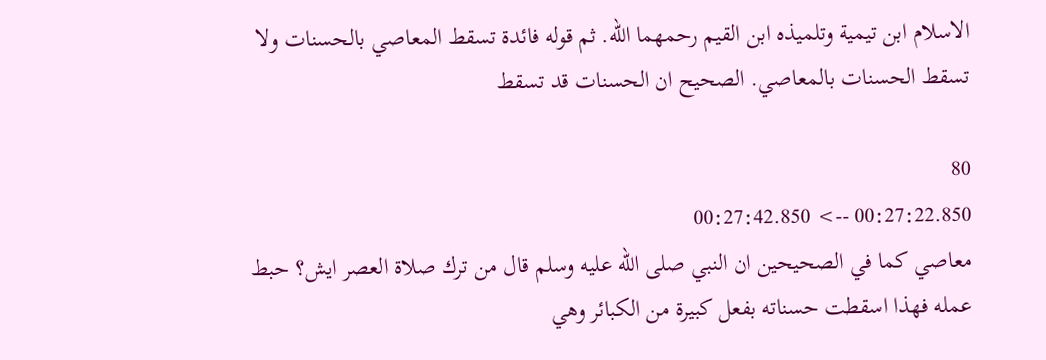الاسلام ابن تيمية وتلميذه ابن القيم رحمهما الله. ثم قوله فائدة تسقط المعاصي بالحسنات ولا تسقط الحسنات بالمعاصي. الصحيح ان الحسنات قد تسقط

80
00:27:22.850 --> 00:27:42.850
معاصي كما في الصحيحين ان النبي صلى الله عليه وسلم قال من ترك صلاة العصر ايش؟ حبط عمله فهذا اسقطت حسناته بفعل كبيرة من الكبائر وهي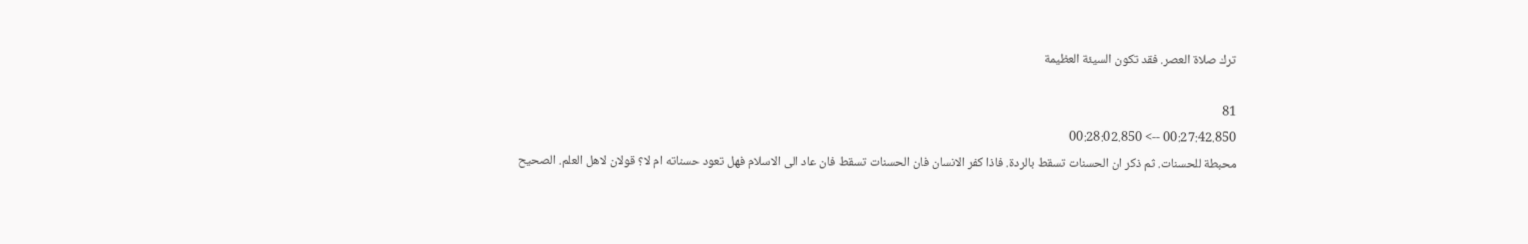ترك صلاة العصر. فقد تكون السيئة العظيمة

81
00:27:42.850 --> 00:28:02.850
محبطة للحسنات. ثم ذكر ان الحسنات تسقط بالردة. فاذا كفر الانسان فان الحسنات تسقط فان عاد الى الاسلام فهل تعود حسناته ام لا؟ قولان لاهل العلم. الصحيح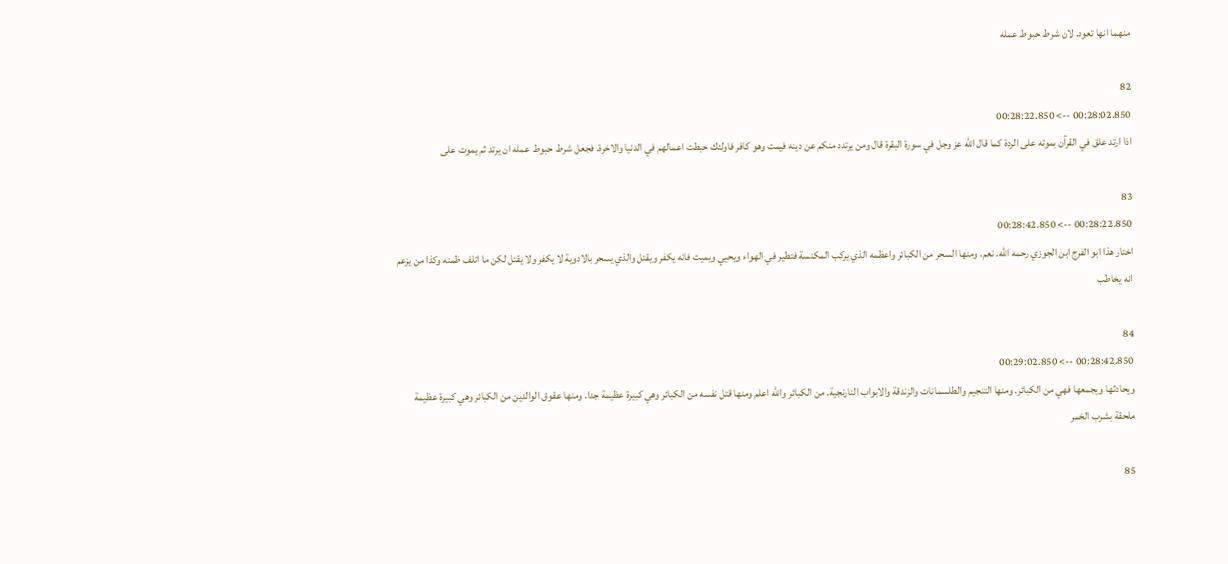منهما انها تعود. لان شرط حبوط عمله

82
00:28:02.850 --> 00:28:22.850
اذا ارتد علق في القرآن بموته على الردة كما قال الله عز وجل في سورة البقرة قال ومن يرتدد منكم عن دينه فيمت وهو كافر فاولئك حبطت اعمالهم في الدنيا والاخرة. فجعل شرط حبوط عمله ان يرتد ثم يموت على

83
00:28:22.850 --> 00:28:42.850
اختار هذا ابو الفرج ابن الجوزي رحمه الله. نعم. ومنها السحر من الكبائر واعظمه الذي يركب المكنسة فتطير في الهواء ويحيي ويميت فانه يكفر ويقتل والذي يسحر بالادوية لا يكفر ولا يقتل لكن ما اتلف ظمنه وكذا من يزعم انه يخاطب

84
00:28:42.850 --> 00:29:02.850
ويحادثها ويجمعها فهي من الكبائر. ومنها التنجيم والطلسمانات والزندقة والابواب النارنجية. من الكبائر والله اعلم ومنها قتل نفسه من الكبائر وهي كبيرة عظيمة جدا. ومنها عقوق الوالدين من الكبائر وهي كبيرة عظيمة ملحقة بشرب الخمر

85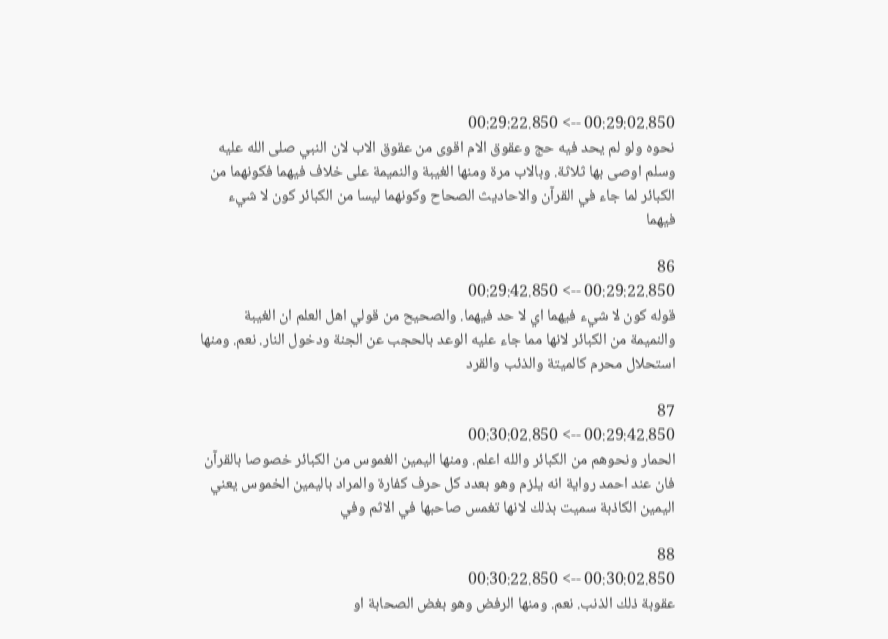00:29:02.850 --> 00:29:22.850
نحوه ولو لم يحد فيه حج وعقوق الام اقوى من عقوق الاب لان النبي صلى الله عليه وسلم اوصى بها ثلاثة. وبالاب مرة ومنها الغيبة والنميمة على خلاف فيهما فكونهما من الكبائر لما جاء في القرآن والاحاديث الصحاح وكونهما ليسا من الكبائر كون لا شيء فيهما

86
00:29:22.850 --> 00:29:42.850
قوله كون لا شيء فيهما اي لا حد فيهما. والصحيح من قولي اهل العلم ان الغيبة والنميمة من الكبائر لانها مما جاء عليه الوعد بالحجب عن الجنة ودخول النار. نعم. ومنها استحلال محرم كالميتة والذئب والقرد

87
00:29:42.850 --> 00:30:02.850
الحمار ونحوهم من الكبائر والله اعلم. ومنها اليمين الغموس من الكبائر خصوصا بالقرآن فان عند احمد رواية انه يلزم وهو بعدد كل حرف كفارة والمراد باليمين الخموس يعني اليمين الكاذبة سميت بذلك لانها تغمس صاحبها في الاثم وفي

88
00:30:02.850 --> 00:30:22.850
عقوبة ذلك الذنب. نعم. ومنها الرفض وهو بغض الصحابة او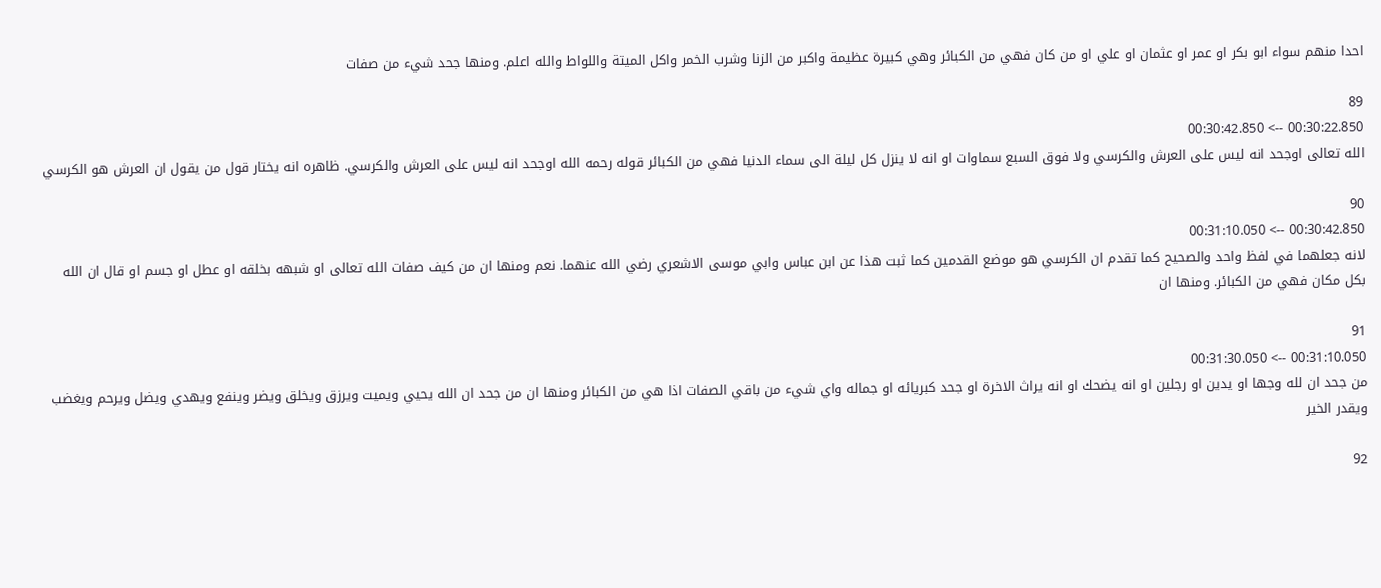احدا منهم سواء ابو بكر او عمر او عثمان او علي او من كان فهي من الكبائر وهي كبيرة عظيمة واكبر من الزنا وشرب الخمر واكل الميتة واللواط والله اعلم. ومنها جحد شيء من صفات

89
00:30:22.850 --> 00:30:42.850
الله تعالى اوجحد انه ليس على العرش والكرسي ولا فوق السبع سماوات او انه لا ينزل كل ليلة الى سماء الدنيا فهي من الكبائر قوله رحمه الله اوجحد انه ليس على العرش والكرسي. ظاهره انه يختار قول من يقول ان العرش هو الكرسي

90
00:30:42.850 --> 00:31:10.050
لانه جعلهما في لفظ واحد والصحيح كما تقدم ان الكرسي هو موضع القدمين كما ثبت هذا عن ابن عباس وابي موسى الاشعري رضي الله عنهما. نعم ومنها ان من كيف صفات الله تعالى او شبهه بخلقه او عطل او جسم او قال ان الله بكل مكان فهي من الكبائر. ومنها ان

91
00:31:10.050 --> 00:31:30.050
من جحد ان لله وجها او يدين او رجلين او انه يضحك او انه يراث الاخرة او جحد كبريائه او جماله واي شيء من باقي الصفات اذا هي من الكبائر ومنها ان من جحد ان الله يحيي ويميت ويرزق ويخلق ويضر وينفع ويهدي ويضل ويرحم ويغضب ويقدر الخير

92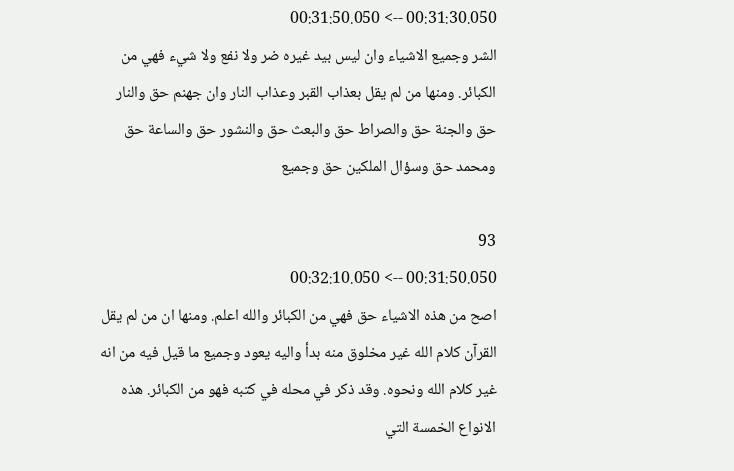00:31:30.050 --> 00:31:50.050
الشر وجميع الاشياء وان ليس بيد غيره ضر ولا نفع ولا شيء فهي من الكبائر. ومنها من لم يقل بعذاب القبر وعذاب النار وان جهنم حق والنار حق والجنة حق والصراط حق والبعث حق والنشور حق والساعة حق ومحمد حق وسؤال الملكين حق وجميع

93
00:31:50.050 --> 00:32:10.050
اصح من هذه الاشياء حق فهي من الكبائر والله اعلم. ومنها ان من لم يقل القرآن كلام الله غير مخلوق منه بدأ واليه يعود وجميع ما قيل فيه من انه غير كلام الله ونحوه. وقد ذكر في محله في كتبه فهو من الكبائر. هذه الانواع الخمسة التي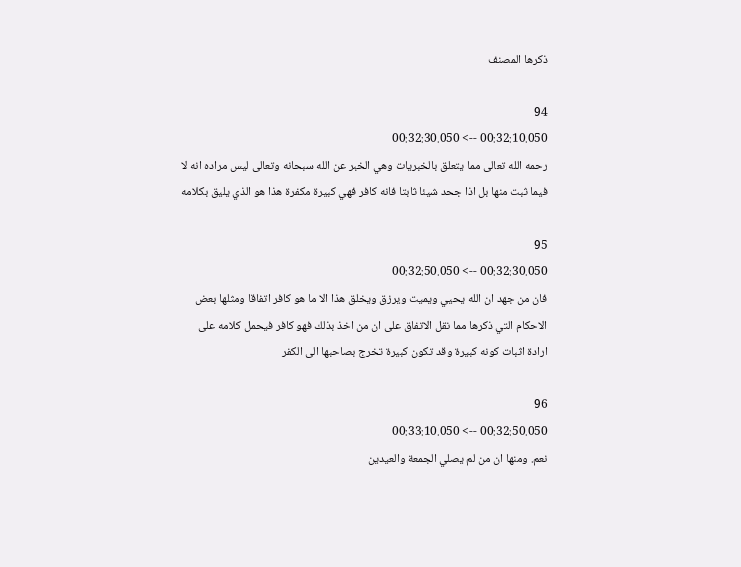ذكرها المصنف

94
00:32:10.050 --> 00:32:30.050
رحمه الله تعالى مما يتعلق بالخبريات وهي الخبر عن الله سبحانه وتعالى ليس مراده انه لا فيما ثبت منها بل اذا جحد شيئا ثابتا فانه كافر فهي كبيرة مكفرة هذا هو الذي يليق بكلامه

95
00:32:30.050 --> 00:32:50.050
فان من جهد ان الله يحيي ويميت ويرزق ويخلق هذا الا ما هو كافر اتفاقا ومثلها بعض الاحكام التي ذكرها مما نقل الاتفاق على ان من اخذ بذلك فهو كافر فيحمل كلامه على ارادة اثبات كونه كبيرة وقد تكون كبيرة تخرج بصاحبها الى الكفر

96
00:32:50.050 --> 00:33:10.050
نعم. ومنها ان من لم يصلي الجمعة والعيدين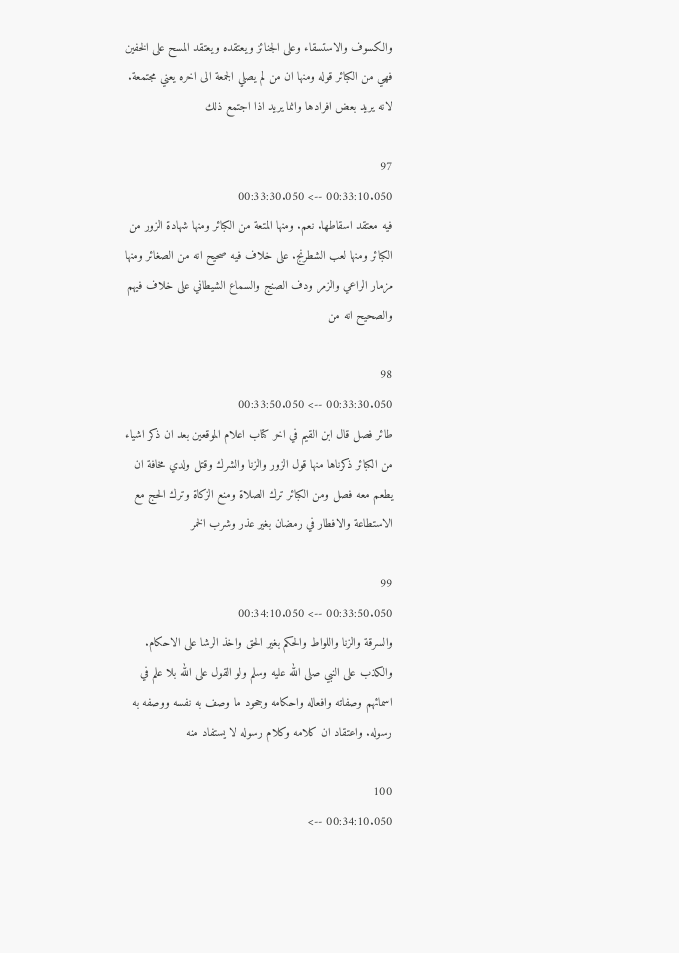والكسوف والاستسقاء وعلى الجنائز ويعتقده ويعتقد المسح على الخفين فهي من الكبائر قوله ومنها ان من لم يصلي الجمعة الى اخره يعني مجتمعة. لانه يريد بعض افرادها وانما يريد اذا اجتمع ذلك

97
00:33:10.050 --> 00:33:30.050
فيه معتقد اسقاطها. نعم. ومنها المتعة من الكبائر ومنها شهادة الزور من الكبائر ومنها لعب الشطرنج. على خلاف فيه صحيح انه من الصغائر ومنها مزمار الراعي والزمر ودف الصنج والسماع الشيطاني على خلاف فيهم والصحيح انه من

98
00:33:30.050 --> 00:33:50.050
طائر فصل قال ابن القيم في اخر كتاب اعلام الموقعين بعد ان ذكر اشياء من الكبائر ذكرناها منها قول الزور والزنا والشرك وقتل ولدي مخافة ان يطعم معه فصل ومن الكبائر ترك الصلاة ومنع الزكاة وترك الحج مع الاستطاعة والافطار في رمضان بغير عذر وشرب الخمر

99
00:33:50.050 --> 00:34:10.050
والسرقة والزنا واللواط والحكم بغير الحق واخذ الرشا على الاحكام. والكذب على النبي صلى الله عليه وسلم ولو القول على الله بلا علم في اسمائهم وصفاته وافعاله واحكامه وجحود ما وصف به نفسه ووصفه به رسوله. واعتقاد ان كلامه وكلام رسوله لا يستفاد منه

100
00:34:10.050 -->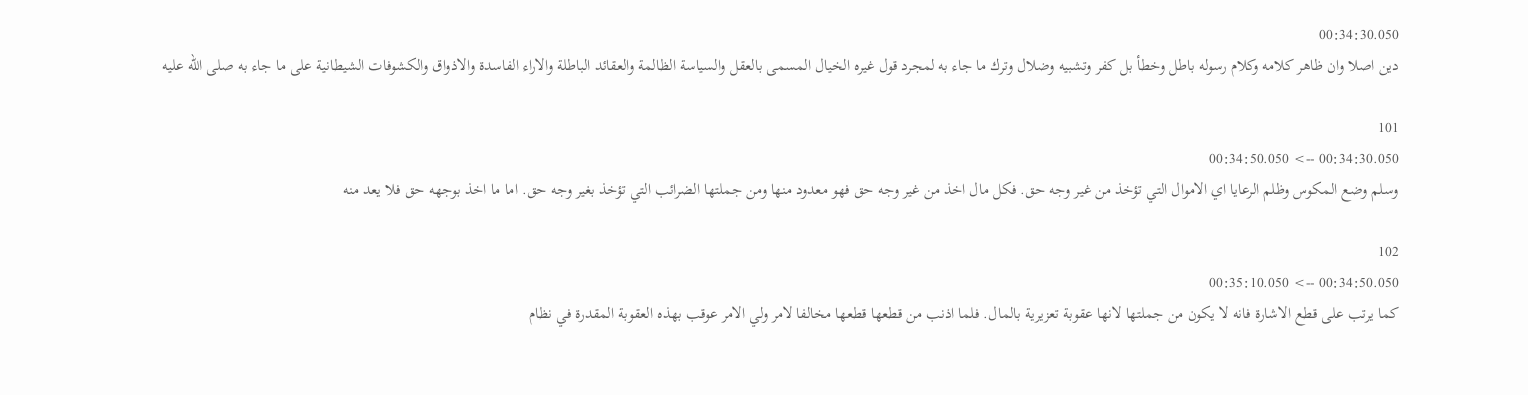00:34:30.050
دين اصلا وان ظاهر كلامه وكلام رسوله باطل وخطأ بل كفر وتشبيه وضلال وترك ما جاء به لمجرد قول غيره الخيال المسمى بالعقل والسياسة الظالمة والعقائد الباطلة والاراء الفاسدة والاذواق والكشوفات الشيطانية على ما جاء به صلى الله عليه

101
00:34:30.050 --> 00:34:50.050
وسلم وضع المكوس وظلم الرعايا اي الاموال التي تؤخذ من غير وجه حق. فكل مال اخذ من غير وجه حق فهو معدود منها ومن جملتها الضرائب التي تؤخذ بغير وجه حق. اما ما اخذ بوجهه حق فلا يعد منه

102
00:34:50.050 --> 00:35:10.050
كما يرتب على قطع الاشارة فانه لا يكون من جملتها لانها عقوبة تعزيرية بالمال. فلما اذنب من قطعها قطعها مخالفا لامر ولي الامر عوقب بهذه العقوبة المقدرة في نظام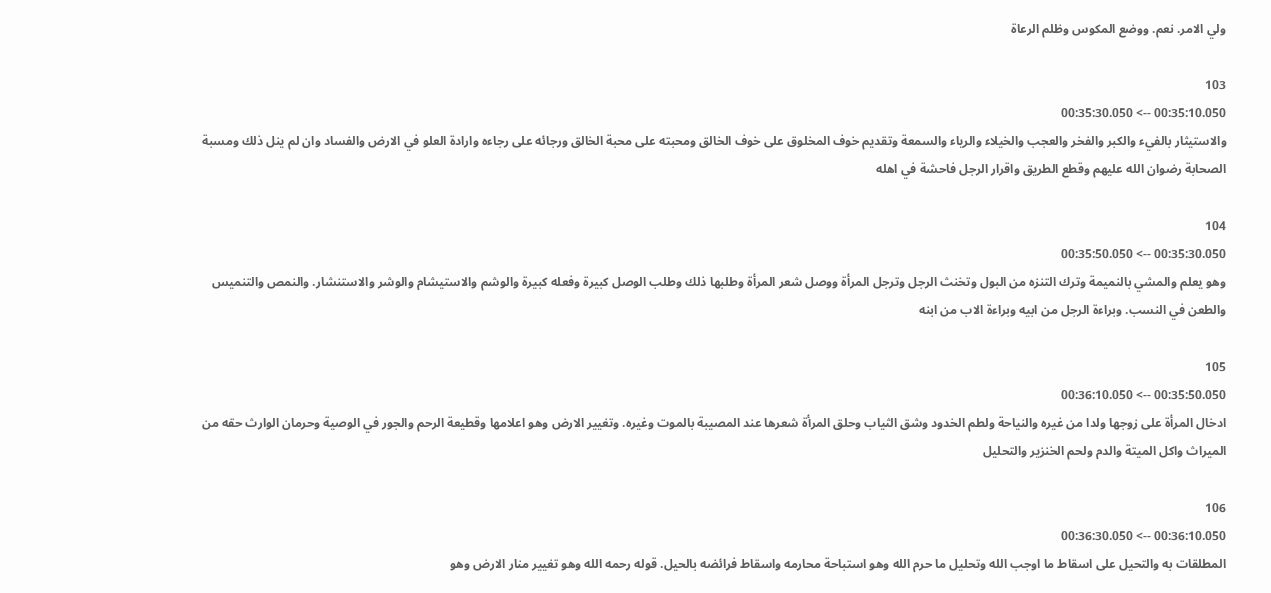ولي الامر. نعم. ووضع المكوس وظلم الرعاة

103
00:35:10.050 --> 00:35:30.050
والاستيثار بالفيء والكبر والفخر والعجب والخيلاء والرياء والسمعة وتقديم خوف المخلوق على خوف الخالق ومحبته على محبة الخالق ورجائه على رجاءه وارادة العلو في الارض والفساد وان لم ينل ذلك ومسبة الصحابة رضوان الله عليهم وقطع الطريق واقرار الرجل فاحشة في اهله

104
00:35:30.050 --> 00:35:50.050
وهو يعلم والمشي بالنميمة وترك التنزه من البول وتخنث الرجل وترجل المرأة ووصل شعر المرأة وطلبها ذلك وطلب الوصل كبيرة وفعله كبيرة والوشم والاستيشام والوشر والاستنشار. والنمص والتنميس والطعن في النسب. وبراءة الرجل من ابيه وبراءة الاب من ابنه

105
00:35:50.050 --> 00:36:10.050
ادخال المرأة على زوجها ولدا من غيره والنياحة ولطم الخدود وشق الثياب وحلق المرأة شعرها عند المصيبة بالموت وغيره. وتغيير الارض وهو اعلامها وقطيعة الرحم والجور في الوصية وحرمان الوارث حقه من الميراث واكل الميتة والدم ولحم الخنزير والتحليل

106
00:36:10.050 --> 00:36:30.050
المطلقات به والتحيل على اسقاط ما اوجب الله وتحليل ما حرم الله وهو استباحة محارمه واسقاط فرائضه بالحيل. قوله رحمه الله وهو تغيير منار الارض وهو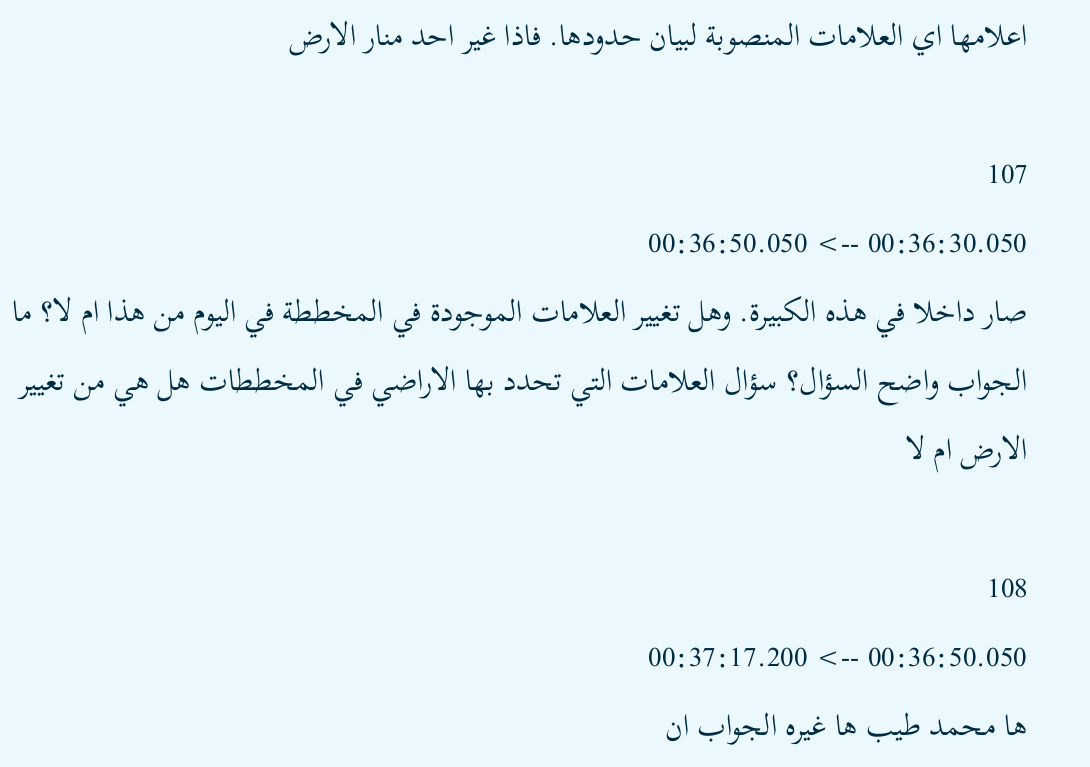اعلامها اي العلامات المنصوبة لبيان حدودها. فاذا غير احد منار الارض

107
00:36:30.050 --> 00:36:50.050
صار داخلا في هذه الكبيرة. وهل تغيير العلامات الموجودة في المخططة في اليوم من هذا ام لا؟ ما الجواب واضح السؤال؟ سؤال العلامات التي تحدد بها الاراضي في المخططات هل هي من تغيير الارض ام لا

108
00:36:50.050 --> 00:37:17.200
ها محمد طيب ها غيره الجواب ان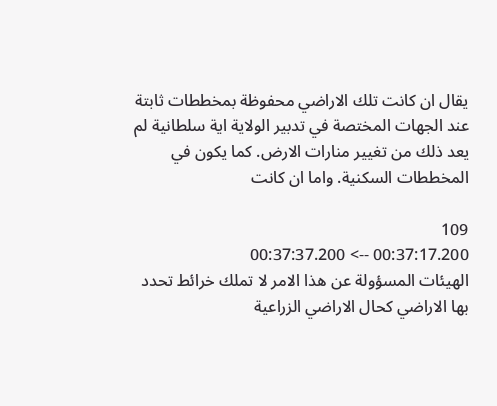يقال ان كانت تلك الاراضي محفوظة بمخططات ثابتة عند الجهات المختصة في تدبير الولاية اية سلطانية لم يعد ذلك من تغيير منارات الارض. كما يكون في المخططات السكنية. واما ان كانت

109
00:37:17.200 --> 00:37:37.200
الهيئات المسؤولة عن هذا الامر لا تملك خرائط تحدد بها الاراضي كحال الاراضي الزراعية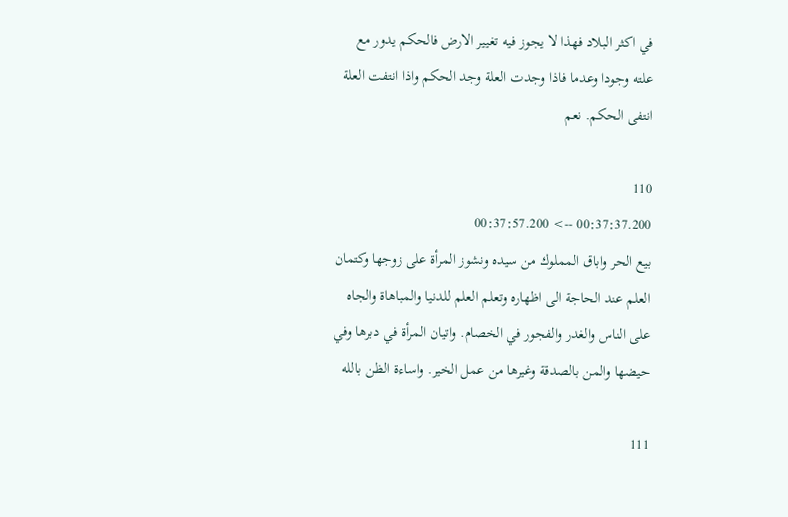في اكثر البلاد فهذا لا يجوز فيه تغيير الارض فالحكم يدور مع علته وجودا وعدما فاذا وجدت العلة وجد الحكم واذا انتفت العلة انتفى الحكم. نعم

110
00:37:37.200 --> 00:37:57.200
بيع الحر واباق المملوك من سيده ونشوز المرأة على زوجها وكتمان العلم عند الحاجة الى اظهاره وتعلم العلم للدنيا والمباهاة والجاه على الناس والغدر والفجور في الخصام. واتيان المرأة في دبرها وفي حيضها والمن بالصدقة وغيرها من عمل الخير. واساءة الظن بالله

111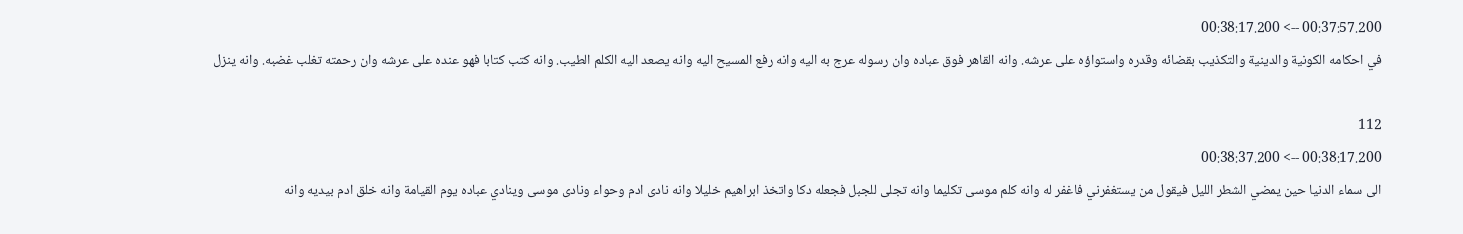00:37:57.200 --> 00:38:17.200
في احكامه الكونية والدينية والتكذيب بقضائه وقدره واستواؤه على عرشه. وانه القاهر فوق عباده وان رسوله عرج به اليه وانه رفع المسيح اليه وانه يصعد اليه الكلم الطيب. وانه كتب كتابا فهو عنده على عرشه وان رحمته تغلب غضبه. وانه ينزل

112
00:38:17.200 --> 00:38:37.200
الى سماء الدنيا حين يمضي الشطر الليل فيقول من يستغفرني فاغفر له وانه كلم موسى تكليما وانه تجلى للجبل فجعله دكا واتخذ ابراهيم خليلا وانه نادى ادم وحواء ونادى موسى وينادي عباده يوم القيامة وانه خلق ادم بيديه وانه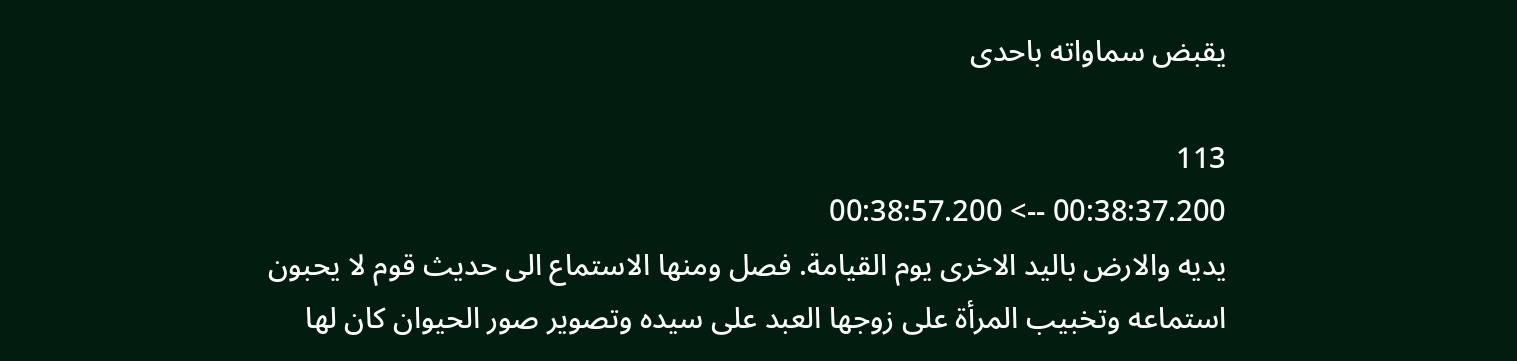يقبض سماواته باحدى

113
00:38:37.200 --> 00:38:57.200
يديه والارض باليد الاخرى يوم القيامة. فصل ومنها الاستماع الى حديث قوم لا يحبون استماعه وتخبيب المرأة على زوجها العبد على سيده وتصوير صور الحيوان كان لها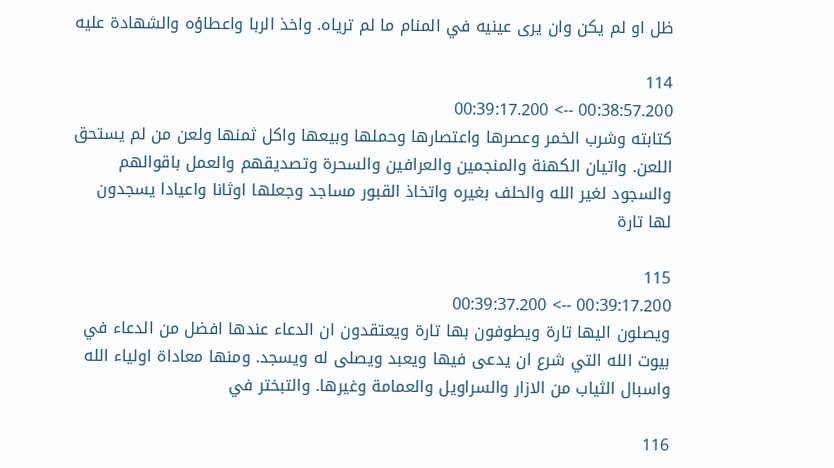ظل او لم يكن وان يرى عينيه في المنام ما لم ترياه. واخذ الربا واعطاؤه والشهادة عليه

114
00:38:57.200 --> 00:39:17.200
كتابته وشرب الخمر وعصرها واعتصارها وحملها وبيعها واكل ثمنها ولعن من لم يستحق اللعن. واتيان الكهنة والمنجمين والعرافين والسحرة وتصديقهم والعمل باقوالهم والسجود لغير الله والحلف بغيره واتخاذ القبور مساجد وجعلها اوثانا واعيادا يسجدون لها تارة

115
00:39:17.200 --> 00:39:37.200
ويصلون اليها تارة ويطوفون بها تارة ويعتقدون ان الدعاء عندها افضل من الدعاء في بيوت الله التي شرع ان يدعى فيها ويعبد ويصلى له ويسجد. ومنها معاداة اولياء الله واسبال الثياب من الازار والسراويل والعمامة وغيرها. والتبختر في

116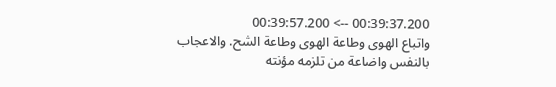00:39:37.200 --> 00:39:57.200
واتباع الهوى وطاعة الهوى وطاعة الشح. والاعجاب بالنفس واضاعة من تلزمه مؤنته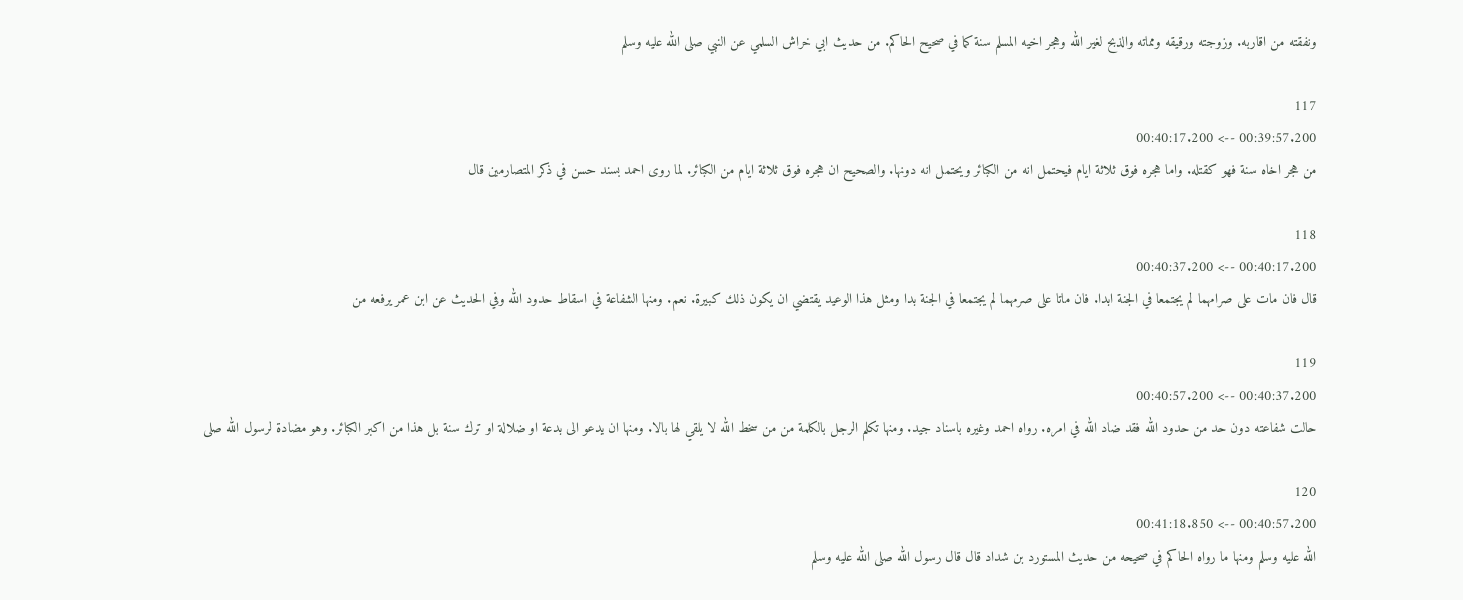ونفقته من اقاربه. وزوجته ورقيقه ومماته والذبح لغير الله وهجر اخيه المسلم سنة كما في صحيح الحاكم. من حديث ابي خراش السلمي عن النبي صلى الله عليه وسلم

117
00:39:57.200 --> 00:40:17.200
من هجر اخاه سنة فهو كقتله. واما هجره فوق ثلاثة ايام فيحتمل انه من الكبائر ويحتمل انه دونها. والصحيح ان هجره فوق ثلاثة ايام من الكبائر. لما روى احمد بسند حسن في ذكر المتصارمين قال

118
00:40:17.200 --> 00:40:37.200
قال فان مات على صرامهما لم يجتمعا في الجنة ابدا. فان ماتا على صرمهما لم يجتمعا في الجنة بدا ومثل هذا الوعيد يقتضي ان يكون ذلك كبيرة. نعم. ومنها الشفاعة في اسقاط حدود الله وفي الحديث عن ابن عمر يرفعه من

119
00:40:37.200 --> 00:40:57.200
حالت شفاعته دون حد من حدود الله فقد ضاد الله في امره. رواه احمد وغيره باسناد جيد. ومنها تكلم الرجل بالكلمة من من سخط الله لا يلقي لها بالا. ومنها ان يدعو الى بدعة او ضلالة او ترك سنة بل هذا من اكبر الكبائر. وهو مضادة لرسول الله صلى

120
00:40:57.200 --> 00:41:18.850
الله عليه وسلم ومنها ما رواه الحاكم في صحيحه من حديث المستورد بن شداد قال قال رسول الله صلى الله عليه وسلم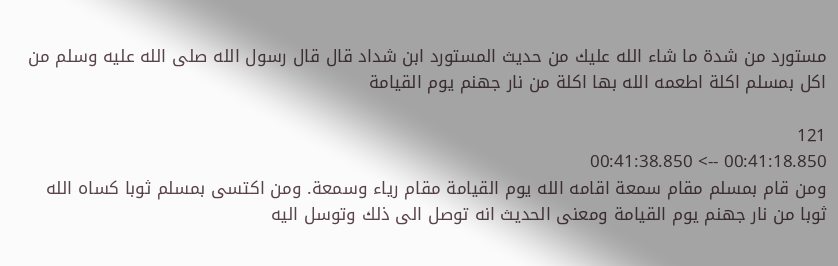مستورد من شدة ما شاء الله عليك من حديث المستورد ابن شداد قال قال رسول الله صلى الله عليه وسلم من اكل بمسلم اكلة اطعمه الله بها اكلة من نار جهنم يوم القيامة

121
00:41:18.850 --> 00:41:38.850
ومن قام بمسلم مقام سمعة اقامه الله يوم القيامة مقام رياء وسمعة. ومن اكتسى بمسلم ثوبا كساه الله ثوبا من نار جهنم يوم القيامة ومعنى الحديث انه توصل الى ذلك وتوسل اليه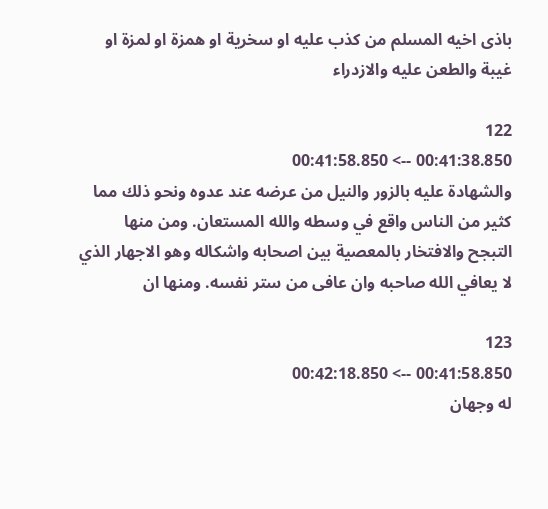باذى اخيه المسلم من كذب عليه او سخرية او همزة او لمزة او غيبة والطعن عليه والازدراء

122
00:41:38.850 --> 00:41:58.850
والشهادة عليه بالزور والنيل من عرضه عند عدوه ونحو ذلك مما كثير من الناس واقع في وسطه والله المستعان. ومن منها التبجح والافتخار بالمعصية بين اصحابه واشكاله وهو الاجهار الذي لا يعافي الله صاحبه وان عافى من ستر نفسه. ومنها ان

123
00:41:58.850 --> 00:42:18.850
له وجهان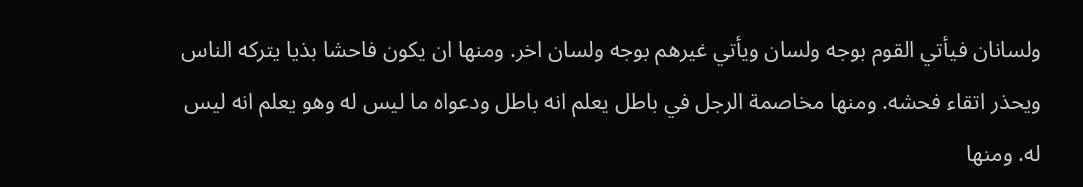ولسانان فيأتي القوم بوجه ولسان ويأتي غيرهم بوجه ولسان اخر. ومنها ان يكون فاحشا بذيا يتركه الناس ويحذر اتقاء فحشه. ومنها مخاصمة الرجل في باطل يعلم انه باطل ودعواه ما ليس له وهو يعلم انه ليس له. ومنها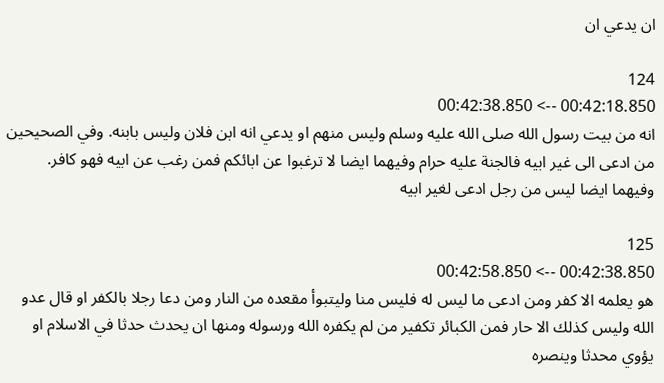ان يدعي ان

124
00:42:18.850 --> 00:42:38.850
انه من بيت رسول الله صلى الله عليه وسلم وليس منهم او يدعي انه ابن فلان وليس بابنه. وفي الصحيحين من ادعى الى غير ابيه فالجنة عليه حرام وفيهما ايضا لا ترغبوا عن ابائكم فمن رغب عن ابيه فهو كافر. وفيهما ايضا ليس من رجل ادعى لغير ابيه

125
00:42:38.850 --> 00:42:58.850
هو يعلمه الا كفر ومن ادعى ما ليس له فليس منا وليتبوأ مقعده من النار ومن دعا رجلا بالكفر او قال عدو الله وليس كذلك الا حار فمن الكبائر تكفير من لم يكفره الله ورسوله ومنها ان يحدث حدثا في الاسلام او يؤوي محدثا وينصره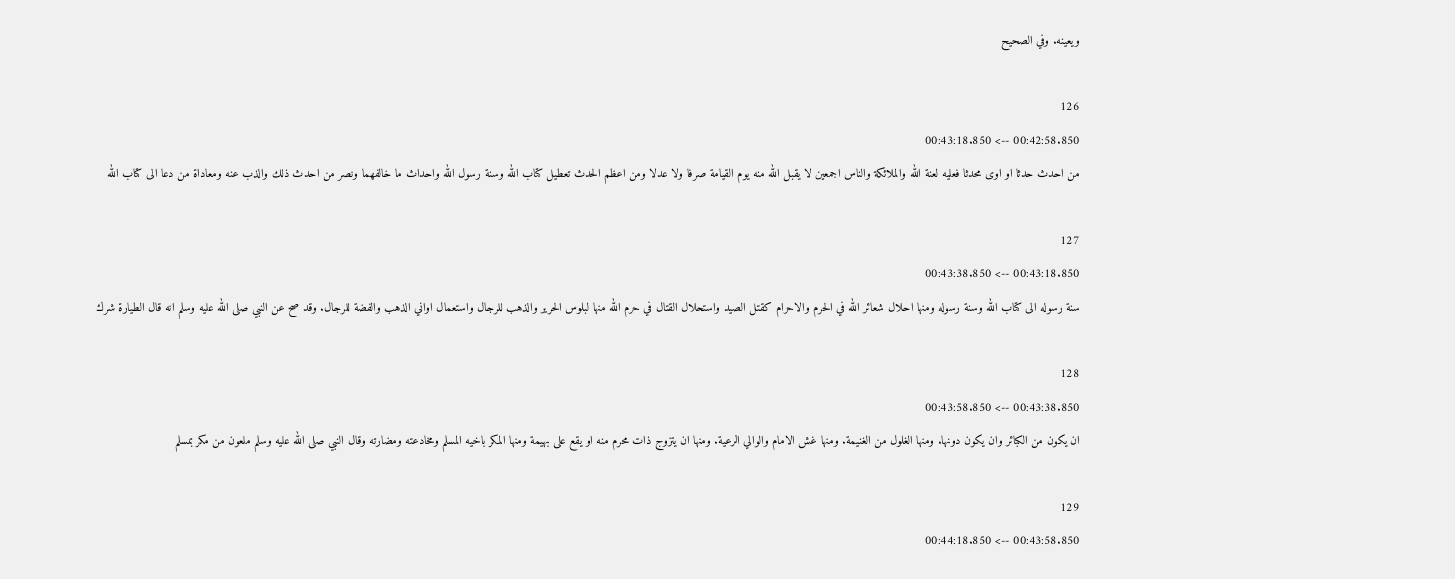ويعينه. وفي الصحيح

126
00:42:58.850 --> 00:43:18.850
من احدث حدثا او اوى محدثا فعليه لعنة الله والملائكة والناس اجمعين لا يقبل الله منه يوم القيامة صرفا ولا عدلا ومن اعظم الحدث تعطيل كتاب الله وسنة رسول الله واحداث ما خالفهما ونصر من احدث ذلك والذب عنه ومعاداة من دعا الى كتاب الله

127
00:43:18.850 --> 00:43:38.850
سنة رسوله الى كتاب الله وسنة رسوله ومنها احلال شعائر الله في الحرم والاحرام كقتل الصيد واستحلال القتال في حرم الله منها لبلوس الحرير والذهب للرجال واستعمال اواني الذهب والفضة للرجال. وقد صح عن النبي صلى الله عليه وسلم انه قال الطيارة شرك

128
00:43:38.850 --> 00:43:58.850
ان يكون من الكبائر وان يكون دونها. ومنها الغلول من الغنيمة. ومنها غش الامام والوالي الرعية. ومنها ان يتزوج ذات محرم منه او يقع على بهيمة ومنها المكر باخيه المسلم ومخادعته ومضارته وقال النبي صلى الله عليه وسلم ملعون من مكر بمسلم

129
00:43:58.850 --> 00:44:18.850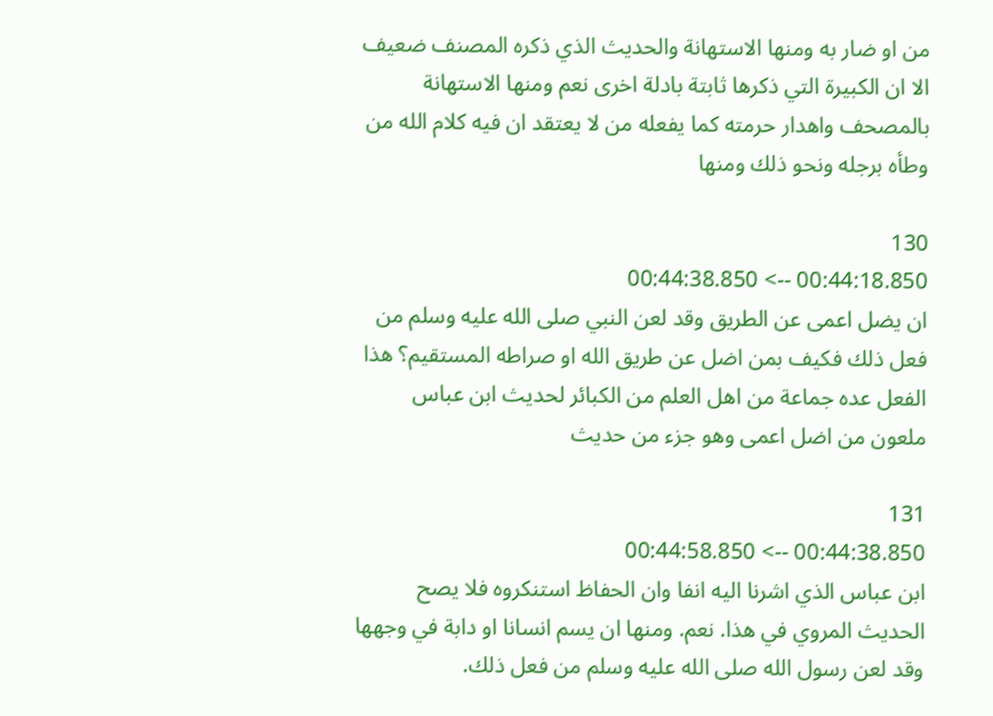من او ضار به ومنها الاستهانة والحديث الذي ذكره المصنف ضعيف الا ان الكبيرة التي ذكرها ثابتة بادلة اخرى نعم ومنها الاستهانة بالمصحف واهدار حرمته كما يفعله من لا يعتقد ان فيه كلام الله من وطأه برجله ونحو ذلك ومنها

130
00:44:18.850 --> 00:44:38.850
ان يضل اعمى عن الطريق وقد لعن النبي صلى الله عليه وسلم من فعل ذلك فكيف بمن اضل عن طريق الله او صراطه المستقيم؟ هذا الفعل عده جماعة من اهل العلم من الكبائر لحديث ابن عباس ملعون من اضل اعمى وهو جزء من حديث

131
00:44:38.850 --> 00:44:58.850
ابن عباس الذي اشرنا اليه انفا وان الحفاظ استنكروه فلا يصح الحديث المروي في هذا. نعم. ومنها ان يسم انسانا او دابة في وجهها وقد لعن رسول الله صلى الله عليه وسلم من فعل ذلك.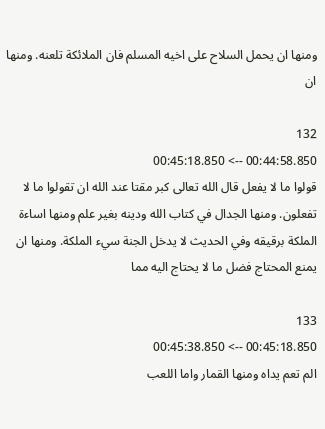ومنها ان يحمل السلاح على اخيه المسلم فان الملائكة تلعنه. ومنها ان

132
00:44:58.850 --> 00:45:18.850
قولوا ما لا يفعل قال الله تعالى كبر مقتا عند الله ان تقولوا ما لا تفعلون. ومنها الجدال في كتاب الله ودينه بغير علم ومنها اساءة الملكة برقيقه وفي الحديث لا يدخل الجنة سيء الملكة. ومنها ان يمنع المحتاج فضل ما لا يحتاج اليه مما

133
00:45:18.850 --> 00:45:38.850
الم تعم يداه ومنها القمار واما اللعب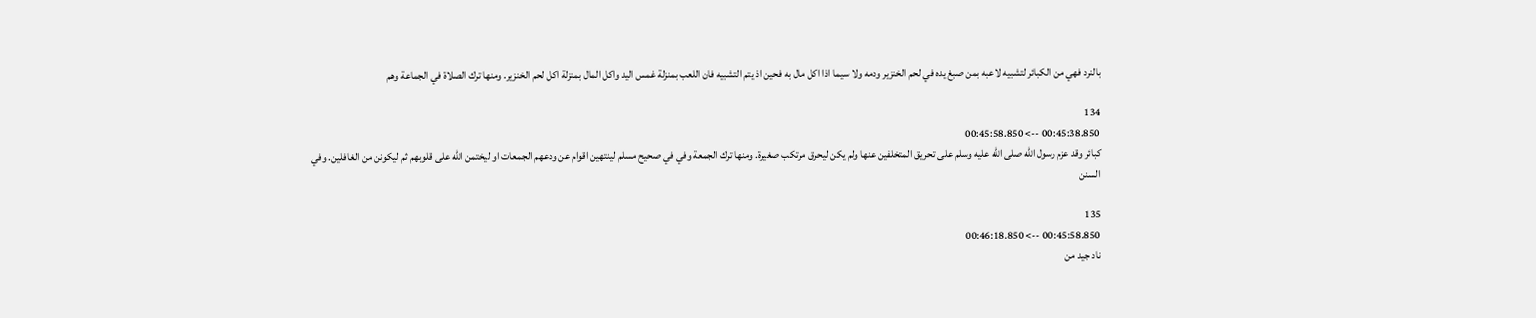بالنرد فهي من الكبائر لتشبيه لاعبه بمن صبغ يده في لحم الخنزير ودمه ولا سيما اذا اكل مال به فحين اذ يتم التشبيه فان اللعب بمنزلة غمس اليد واكل المال بمنزلة اكل لحم الخنزير. ومنها ترك الصلاة في الجماعة وهم

134
00:45:38.850 --> 00:45:58.850
كبائر وقد عزم رسول الله صلى الله عليه وسلم على تحريق المتخلفين عنها ولم يكن ليحرق مرتكب صغيرة. ومنها ترك الجمعة وفي في صحيح مسلم لينتهين اقوام عن ودعهم الجمعات او ليختمن الله على قلوبهم ثم ليكونن من الغافلين. وفي السنن

135
00:45:58.850 --> 00:46:18.850
ناد جيد من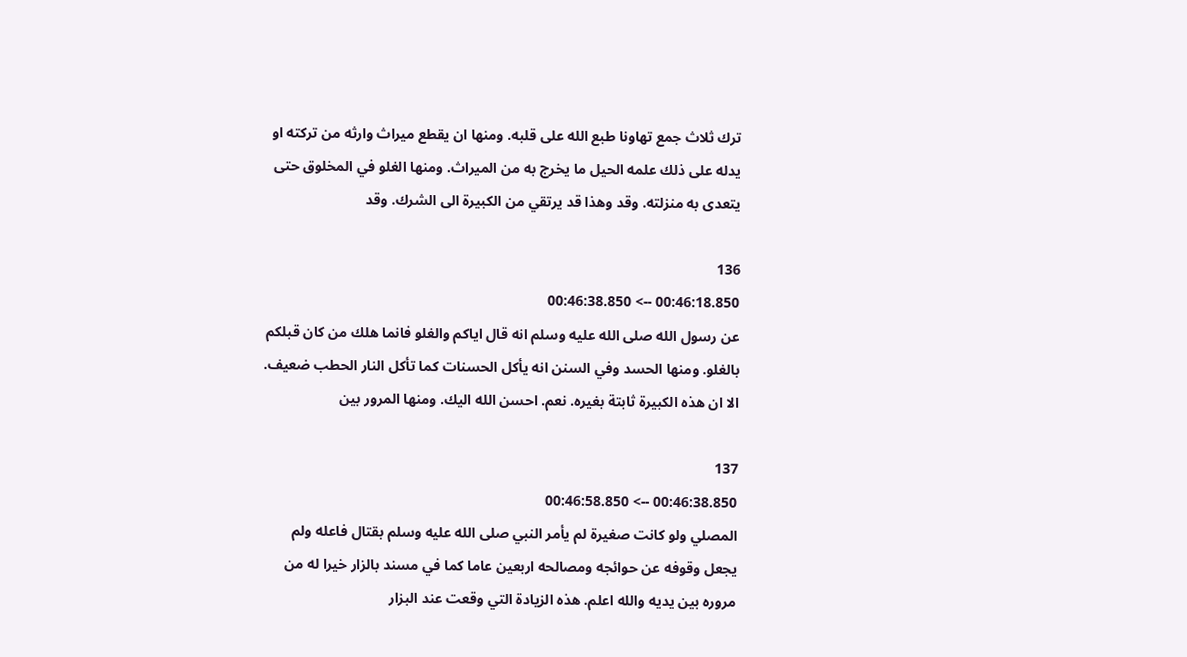ترك ثلاث جمع تهاونا طبع الله على قلبه. ومنها ان يقطع ميراث وارثه من تركته او يدله على ذلك علمه الحيل ما يخرج به من الميراث. ومنها الغلو في المخلوق حتى يتعدى به منزلته. وقد وهذا قد يرتقي من الكبيرة الى الشرك. وقد

136
00:46:18.850 --> 00:46:38.850
عن رسول الله صلى الله عليه وسلم انه قال اياكم والغلو فانما هلك من كان قبلكم بالغلو. ومنها الحسد وفي السنن انه يأكل الحسنات كما تأكل النار الحطب ضعيف. الا ان هذه الكبيرة ثابتة بغيره. نعم. احسن الله اليك. ومنها المرور بين

137
00:46:38.850 --> 00:46:58.850
المصلي ولو كانت صغيرة لم يأمر النبي صلى الله عليه وسلم بقتال فاعله ولم يجعل وقوفه عن حوائجه ومصالحه اربعين عاما كما في مسند بالزار خيرا له من مروره بين يديه والله اعلم. هذه الزيادة التي وقعت عند البزار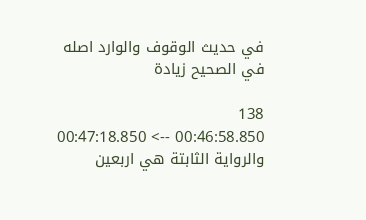في حديث الوقوف والوارد اصله في الصحيح زيادة

138
00:46:58.850 --> 00:47:18.850
والرواية الثابتة هي اربعين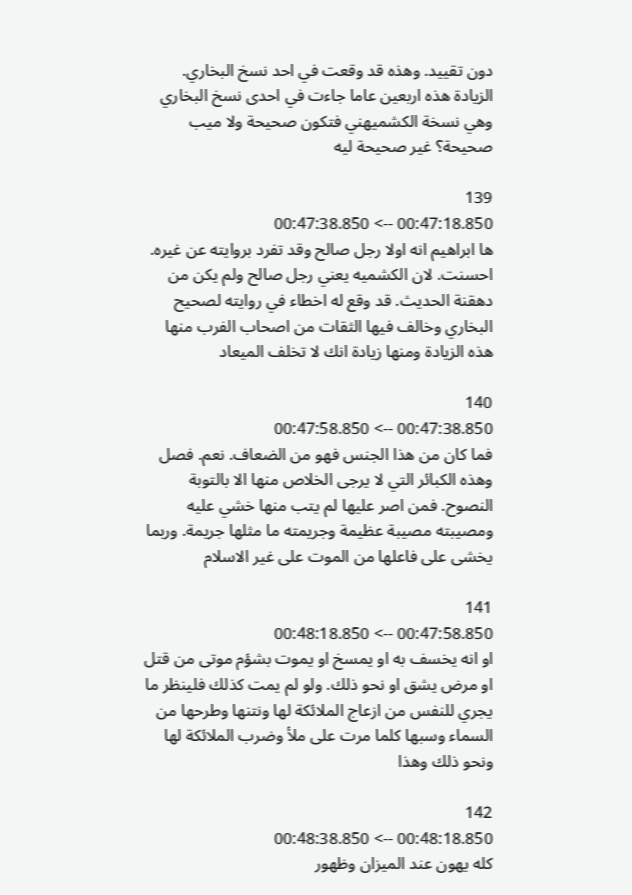دون تقييد. وهذه قد وقعت في احد نسخ البخاري. الزيادة هذه اربعين عاما جاءت في احدى نسخ البخاري وهي نسخة الكشميهني فتكون صحيحة ولا ميب صحيحة؟ غير صحيحة ليه

139
00:47:18.850 --> 00:47:38.850
ها ابراهيم انه اولا رجل صالح وقد تفرد بروايته عن غيره. احسنت. لان الكشميه يعني رجل صالح ولم يكن من دهقنة الحديث. قد وقع له اخطاء في روايته لصحيح البخاري وخالف فيها الثقات من اصحاب الفرب منها هذه الزيادة ومنها زيادة انك لا تخلف الميعاد

140
00:47:38.850 --> 00:47:58.850
فما كان من هذا الجنس فهو من الضعاف. نعم. فصل وهذه الكبائر التي لا يرجى الخلاص منها الا بالتوبة النصوح. فمن اصر عليها لم يتب منها خشي عليه ومصيبته مصيبة عظيمة وجريمته ما مثلها جريمة. وربما يخشى على فاعلها من الموت على غير الاسلام

141
00:47:58.850 --> 00:48:18.850
او انه يخسف به او يمسخ او يموت بشؤم موتى من قتل او مرض يشق او نحو ذلك. ولو لم يمت كذلك فلينظر ما يجري للنفس من ازعاج الملائكة لها ونتنها وطرحها من السماء وسبها كلما مرت على ملأ وضرب الملائكة لها ونحو ذلك وهذا

142
00:48:18.850 --> 00:48:38.850
كله يهون عند الميزان وظهور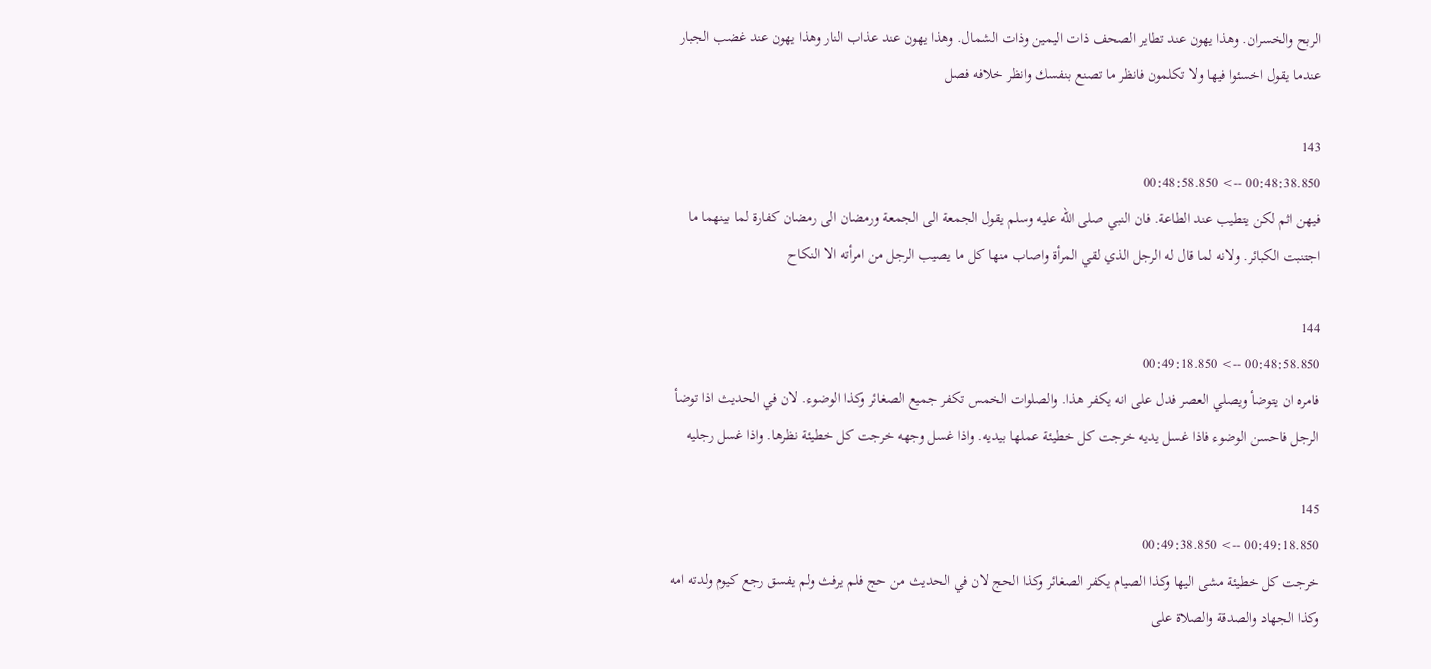الربح والخسران. وهذا يهون عند تطاير الصحف ذات اليمين وذات الشمال. وهذا يهون عند عذاب النار وهذا يهون عند غضب الجبار عندما يقول اخسئوا فيها ولا تكلمون فانظر ما تصنع بنفسك وانظر خلافه فصل

143
00:48:38.850 --> 00:48:58.850
فيهن اثم لكن يتطيب عند الطاعة. فان النبي صلى الله عليه وسلم يقول الجمعة الى الجمعة ورمضان الى رمضان كفارة لما بينهما ما اجتنبت الكبائر. ولانه لما قال له الرجل الذي لقي المرأة واصاب منها كل ما يصيب الرجل من امرأته الا النكاح

144
00:48:58.850 --> 00:49:18.850
فامره ان يتوضأ ويصلي العصر فدل على انه يكفر هذا. والصلوات الخمس تكفر جميع الصغائر وكذا الوضوء. لان في الحديث اذا توضأ الرجل فاحسن الوضوء فاذا غسل يديه خرجت كل خطيئة عملها بيديه. واذا غسل وجهه خرجت كل خطيئة نظرها. واذا غسل رجليه

145
00:49:18.850 --> 00:49:38.850
خرجت كل خطيئة مشى اليها وكذا الصيام يكفر الصغائر وكذا الحج لان في الحديث من حج فلم يرفث ولم يفسق رجع كيوم ولدته امه وكذا الجهاد والصدقة والصلاة على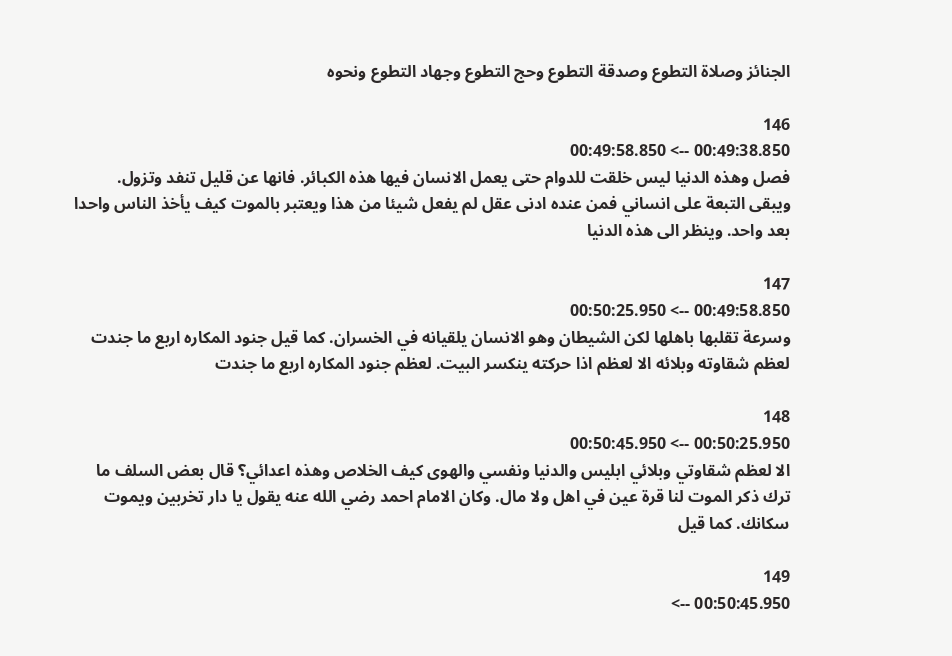الجنائز وصلاة التطوع وصدقة التطوع وحج التطوع وجهاد التطوع ونحوه

146
00:49:38.850 --> 00:49:58.850
فصل وهذه الدنيا ليس خلقت للدوام حتى يعمل الانسان فيها هذه الكبائر. فانها عن قليل تنفد وتزول. ويبقى التبعة على انساني فمن عنده ادنى عقل لم يفعل شيئا من هذا ويعتبر بالموت كيف يأخذ الناس واحدا بعد واحد. وينظر الى هذه الدنيا

147
00:49:58.850 --> 00:50:25.950
وسرعة تقلبها باهلها لكن الشيطان وهو الانسان يلقيانه في الخسران. كما قيل جنود المكاره اربع ما جندت لعظم شقاوته وبلائه الا لعظم اذا حركته ينكسر البيت. لعظم جنود المكاره اربع ما جندت

148
00:50:25.950 --> 00:50:45.950
الا لعظم شقاوتي وبلائي ابليس والدنيا ونفسي والهوى كيف الخلاص وهذه اعدائي؟ قال بعض السلف ما ترك ذكر الموت لنا قرة عين في اهل ولا مال. وكان الامام احمد رضي الله عنه يقول يا دار تخربين ويموت سكانك. كما قيل

149
00:50:45.950 -->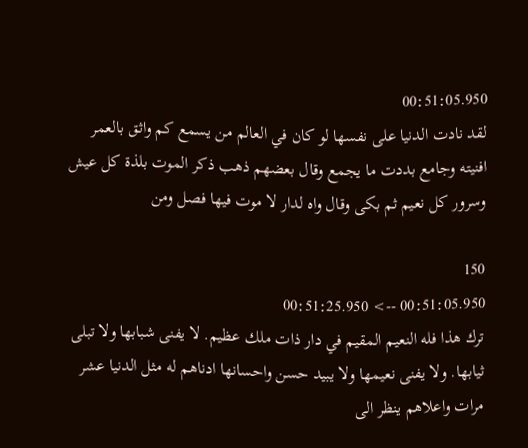00:51:05.950
لقد نادت الدنيا على نفسها لو كان في العالم من يسمع كم واثق بالعمر افنيته وجامع بددت ما يجمع وقال بعضهم ذهب ذكر الموت بلذة كل عيش وسرور كل نعيم ثم بكى وقال واه لدار لا موت فيها فصل ومن

150
00:51:05.950 --> 00:51:25.950
ترك هذا فله النعيم المقيم في دار ذات ملك عظيم. لا يفنى شبابها ولا تبلى ثيابها. ولا يفنى نعيمها ولا يبيد حسن واحسانها ادناهم له مثل الدنيا عشر مرات واعلاهم ينظر الى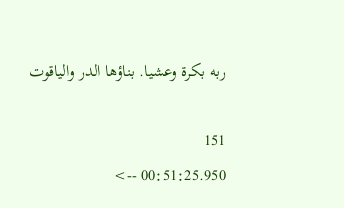ربه بكرة وعشيا. بناؤها الدر والياقوت

151
00:51:25.950 -->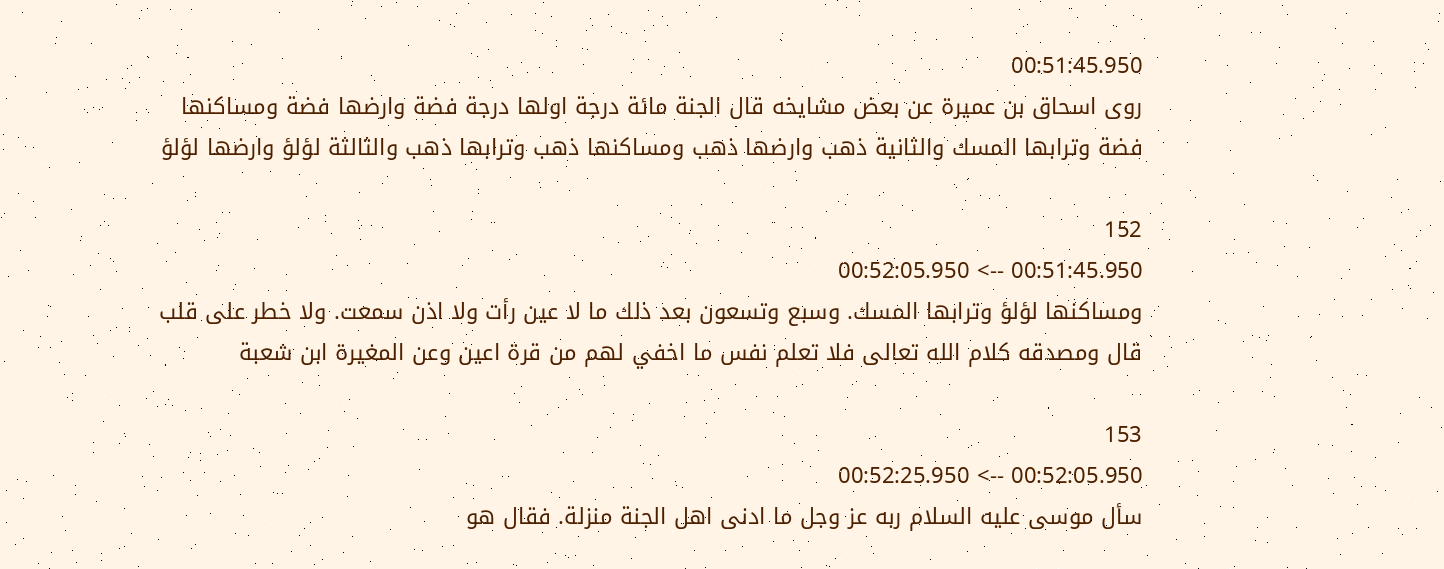00:51:45.950
روى اسحاق بن عميرة عن بعض مشايخه قال الجنة مائة درجة اولها درجة فضة وارضها فضة ومساكنها فضة وترابها المسك والثانية ذهب وارضها ذهب ومساكنها ذهب وترابها ذهب والثالثة لؤلؤ وارضها لؤلؤ

152
00:51:45.950 --> 00:52:05.950
ومساكنها لؤلؤ وترابها المسك. وسبع وتسعون بعد ذلك ما لا عين رأت ولا اذن سمعت. ولا خطر على قلب قال ومصدقه كلام الله تعالى فلا تعلم نفس ما اخفي لهم من قرة اعين وعن المغيرة ابن شعبة

153
00:52:05.950 --> 00:52:25.950
سأل موسى عليه السلام ربه عز وجل ما ادنى اهل الجنة منزلة. فقال هو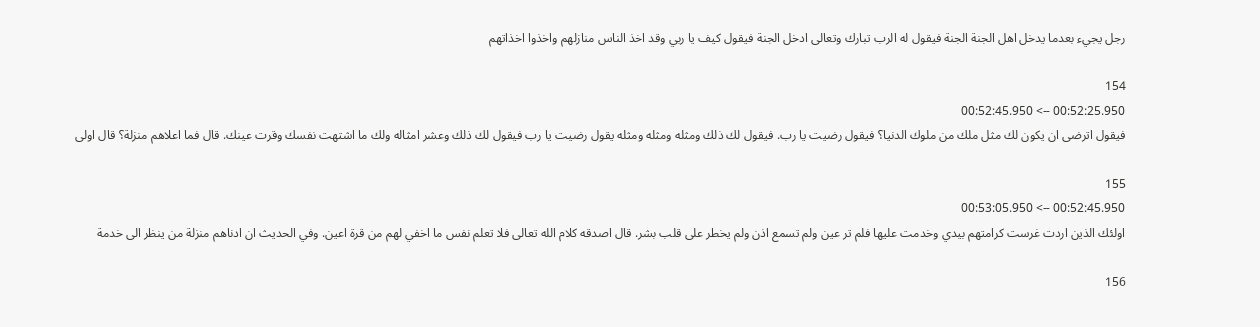رجل يجيء بعدما يدخل اهل الجنة الجنة فيقول له الرب تبارك وتعالى ادخل الجنة فيقول كيف يا ربي وقد اخذ الناس منازلهم واخذوا اخذاتهم

154
00:52:25.950 --> 00:52:45.950
فيقول اترضى ان يكون لك مثل ملك من ملوك الدنيا؟ فيقول رضيت يا رب. فيقول لك ذلك ومثله ومثله ومثله يقول رضيت يا رب فيقول لك ذلك وعشر امثاله ولك ما اشتهت نفسك وقرت عينك. قال فما اعلاهم منزلة؟ قال اولى

155
00:52:45.950 --> 00:53:05.950
اولئك الذين اردت غرست كرامتهم بيدي وخدمت عليها فلم تر عين ولم تسمع اذن ولم يخطر على قلب بشر. قال اصدقه كلام الله تعالى فلا تعلم نفس ما اخفي لهم من قرة اعين. وفي الحديث ان ادناهم منزلة من ينظر الى خدمة

156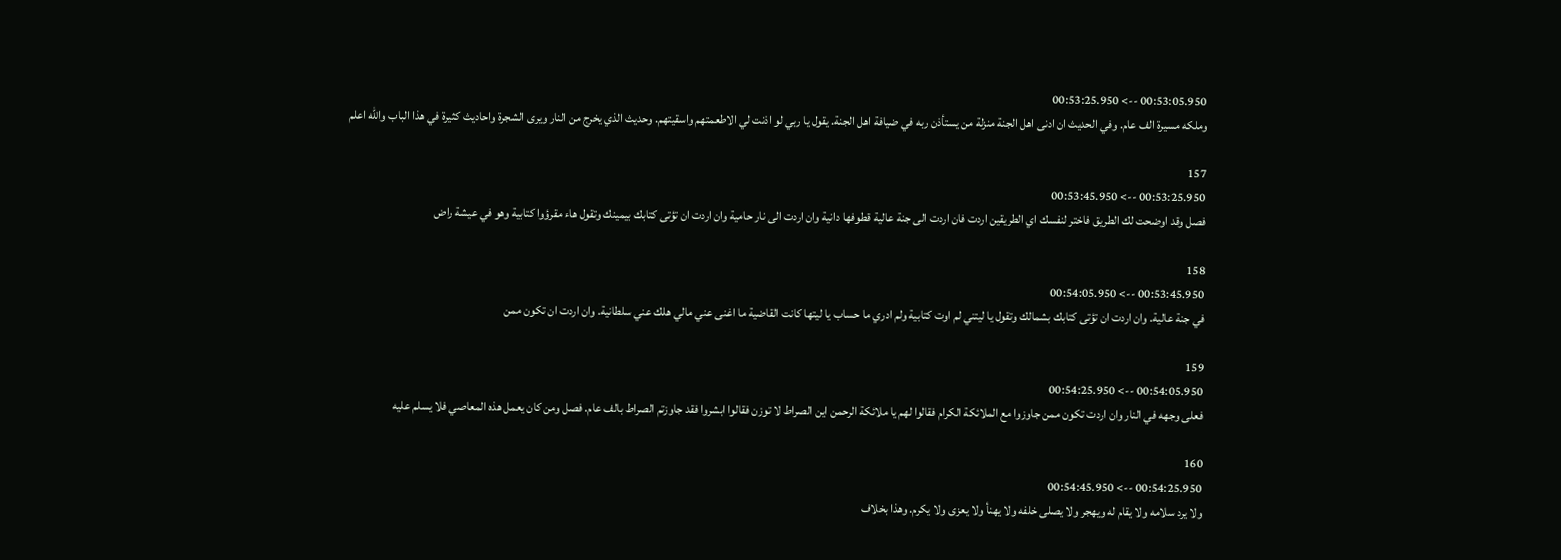00:53:05.950 --> 00:53:25.950
وملكه مسيرة الف عام. وفي الحديث ان ادنى اهل الجنة منزلة من يستأذن ربه في ضيافة اهل الجنة. يقول يا ربي لو اذنت لي الاطعمتهم واسقيتهم. وحديث الذي يخرج من النار ويرى الشجرة واحاديث كثيرة في هذا الباب والله اعلم

157
00:53:25.950 --> 00:53:45.950
فصل وقد اوضحت لك الطريق فاختر لنفسك اي الطريقين اردت فان اردت الى جنة عالية قطوفها دانية وان اردت الى نار حامية وان اردت ان تؤتى كتابك بيمينك وتقول هاء مقرؤوا كتابية وهو في عيشة راض

158
00:53:45.950 --> 00:54:05.950
في جنة عالية. وان اردت ان تؤتى كتابك بشمالك وتقول يا ليتني لم اوت كتابية ولم ادري ما حساب يا ليتها كانت القاضية ما اغنى عني مالي هلك عني سلطانية. وان اردت ان تكون ممن

159
00:54:05.950 --> 00:54:25.950
فعلى وجهه في النار وان اردت تكون ممن جاوزوا مع الملائكة الكرام فقالوا لهم يا ملائكة الرحمن اين الصراط لا توزن فقالوا ابشروا فقد جاوزتم الصراط بالف عام. فصل ومن كان يعمل هذه المعاصي فلا يسلم عليه

160
00:54:25.950 --> 00:54:45.950
ولا يرد سلامه ولا يقام له ويهجر ولا يصلى خلفه ولا يهنأ ولا يعزى ولا يكرم. وهذا بخلاف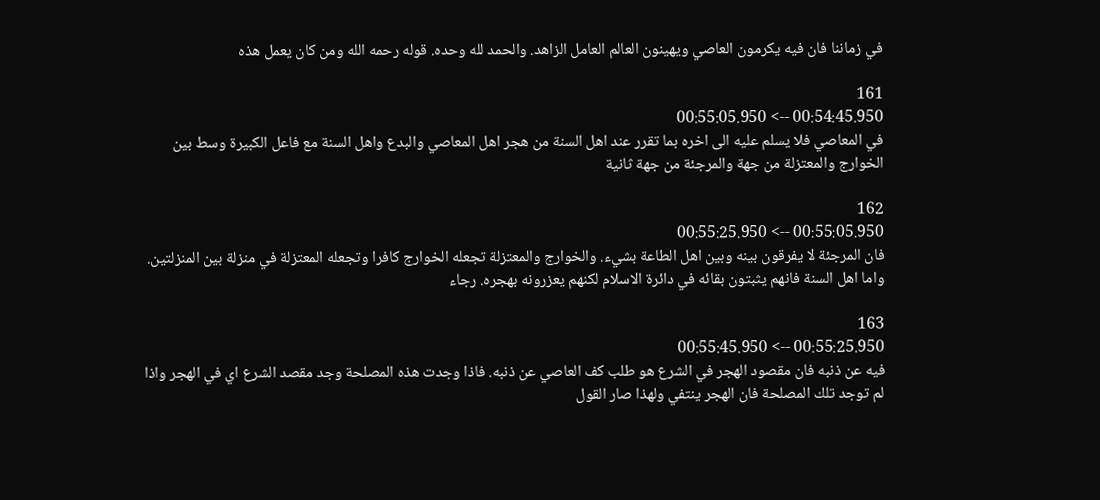في زماننا فان فيه يكرمون العاصي ويهينون العالم العامل الزاهد. والحمد لله وحده. قوله رحمه الله ومن كان يعمل هذه

161
00:54:45.950 --> 00:55:05.950
في المعاصي فلا يسلم عليه الى اخره بما تقرر عند اهل السنة من هجر اهل المعاصي والبدع واهل السنة مع فاعل الكبيرة وسط بين الخوارج والمعتزلة من جهة والمرجئة من جهة ثانية

162
00:55:05.950 --> 00:55:25.950
فان المرجئة لا يفرقون بينه وبين اهل الطاعة بشيء. والخوارج والمعتزلة تجعله الخوارج كافرا وتجعله المعتزلة في منزلة بين المنزلتين. واما اهل السنة فانهم يثبتون بقائه في دائرة الاسلام لكنهم يعزرونه بهجره. رجاء

163
00:55:25.950 --> 00:55:45.950
فيه عن ذنبه فان مقصود الهجر في الشرع هو طلب كف العاصي عن ذنبه. فاذا وجدت هذه المصلحة وجد مقصد الشرع اي في الهجر واذا لم توجد تلك المصلحة فان الهجر ينتفي ولهذا صار القول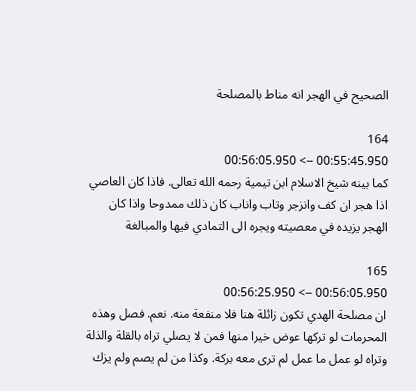الصحيح في الهجر انه مناط بالمصلحة

164
00:55:45.950 --> 00:56:05.950
كما بينه شيخ الاسلام ابن تيمية رحمه الله تعالى. فاذا كان العاصي اذا هجر ان كف وانزجر وتاب واناب كان ذلك ممدوحا واذا كان الهجر يزيده في معصيته ويجره الى التمادي فيها والمبالغة

165
00:56:05.950 --> 00:56:25.950
ان مصلحة الهدي تكون زائلة هنا فلا منفعة منه. نعم. فصل وهذه المحرمات لو تركها عوض خيرا منها فمن لا يصلي تراه بالقلة والذلة وتراه لو عمل ما عمل لم ترى معه بركة. وكذا من لم يصم ولم يزك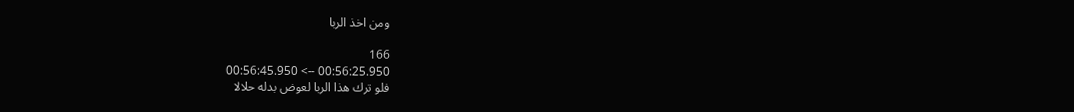ومن اخذ الربا

166
00:56:25.950 --> 00:56:45.950
فلو ترك هذا الربا لعوض بدله حلالا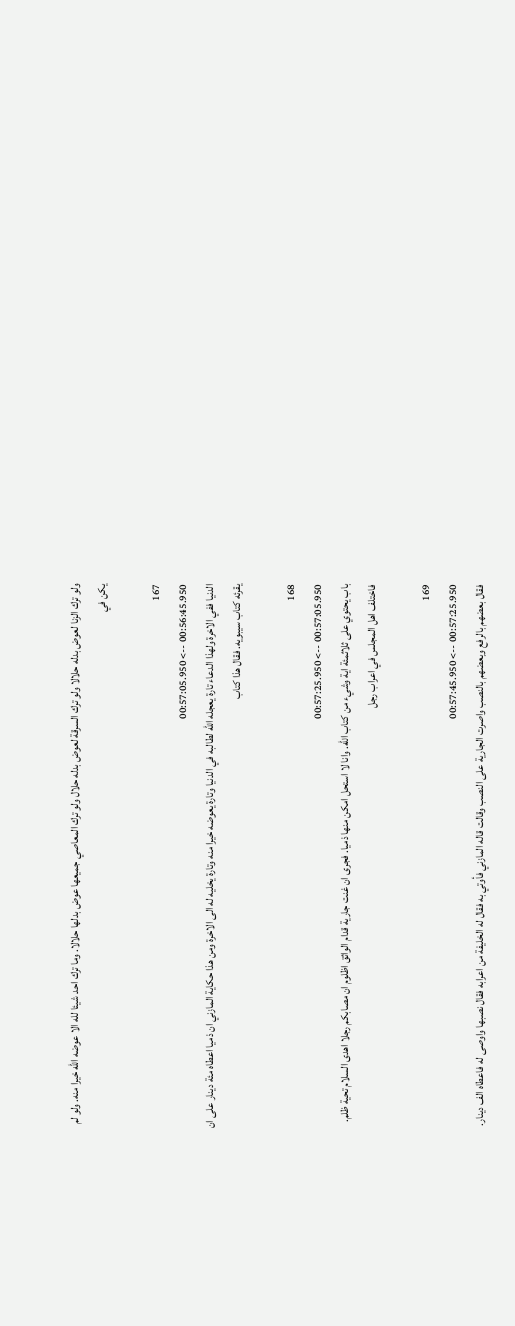ولو ترك الزنا لعوض بدله حلالا ولو ترك السرقة لعوض بدله حلال ولو ترك المعاصي جميعها عوض بدلها حلالا. وما ترك احد شيئا لله الا عوضه الله خيرا منه. ولو لم يكن في

167
00:56:45.950 --> 00:57:05.950
الدنيا ففي الاخرة ولهذا الدعاء تارة يعجله الله لطالبه في الدنيا وتارة يعوضه خيرا منه وتارة يخليه له الى الاخرة ومن هذا حكاية المازني ان ذميا اعطاه مئة دينار على ان يقرئه كتاب سيبويه. فقال هذا كتاب

168
00:57:05.950 --> 00:57:25.950
باب يحتوي على ثلاثمئة اية وشيء من كتاب الله. وانا لا استحل امكن منها ذميا. فجرى ان غنت جارية قدام الواثق اظلوم ان مصابكم رجلا اهدى السلام تحية ظلم. فاختلف اهل المجلس في اعراب رجل

169
00:57:25.950 --> 00:57:45.950
فقال بعضهم بالرفع وبعضهم بالنصب واصرت الجارية على النصب وقالت قاله المازني فأوتي به فقال له الخليفة من اعرابه فقال نصبها واوصى له فاعطاه الف دينار.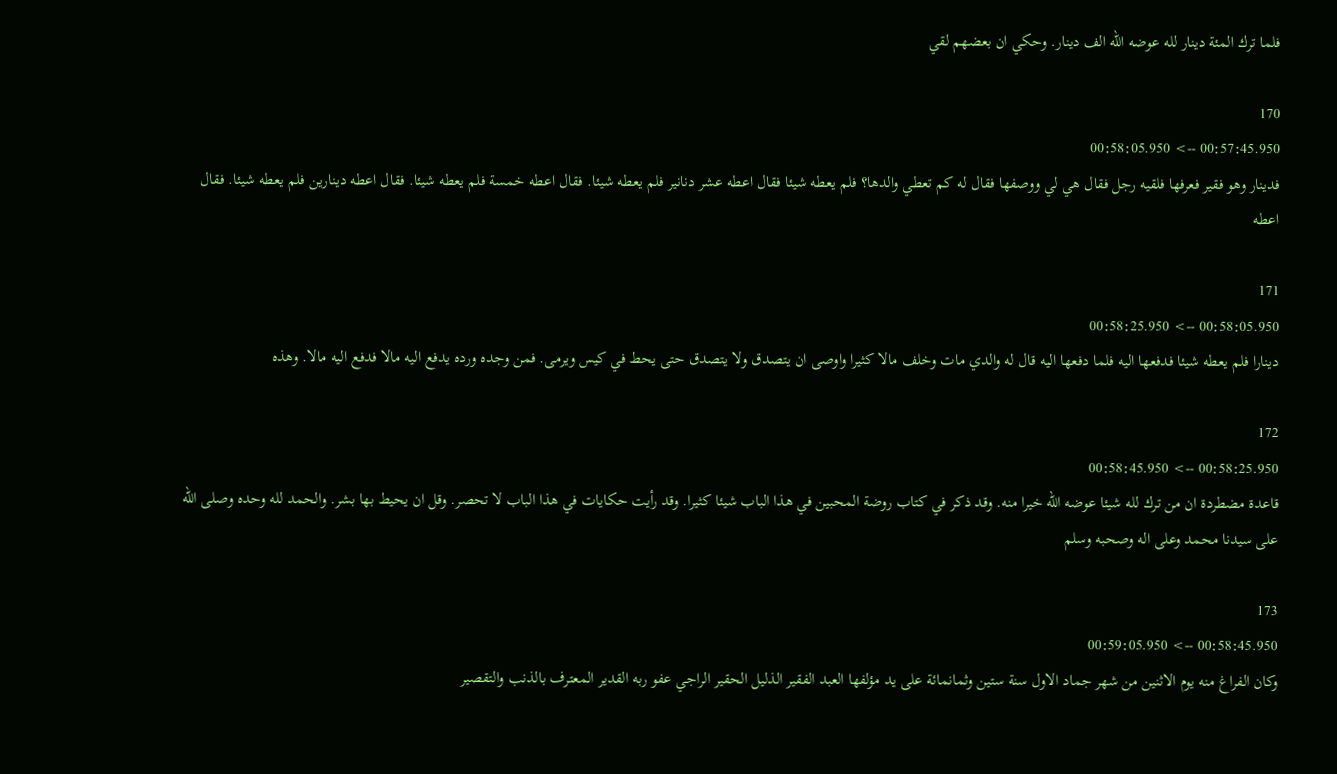فلما ترك المئة دينار لله عوضه الله الف دينار. وحكي ان بعضهم لقي

170
00:57:45.950 --> 00:58:05.950
فدينار وهو فقير فعرفها فلقيه رجل فقال هي لي ووصفها فقال له كم تعطي والدها؟ فلم يعطه شيئا فقال اعطه عشر دنانير فلم يعطه شيئا. فقال اعطه خمسة فلم يعطه شيئا. فقال اعطه دينارين فلم يعطه شيئا. فقال اعطه

171
00:58:05.950 --> 00:58:25.950
دينارا فلم يعطه شيئا فدفعها اليه فلما دفعها اليه قال له والدي مات وخلف مالا كثيرا واوصى ان يتصدق ولا يتصدق حتى يحط في كيس ويرمى. فمن وجده ورده يدفع اليه مالا فدفع اليه مالا. وهذه

172
00:58:25.950 --> 00:58:45.950
قاعدة مضطردة ان من ترك لله شيئا عوضه الله خيرا منه. وقد ذكر في كتاب روضة المحبين في هذا الباب شيئا كثيرا. وقد رأيت حكايات في هذا الباب لا تحصر. وقل ان يحيط بها بشر. والحمد لله وحده وصلى الله على سيدنا محمد وعلى اله وصحبه وسلم

173
00:58:45.950 --> 00:59:05.950
وكان الفراغ منه يوم الاثنين من شهر جماد الاول سنة ستين وثمانمائة على يد مؤلفها العبد الفقير الذليل الحقير الراجي عفو ربه القدير المعترف بالذنب والتقصير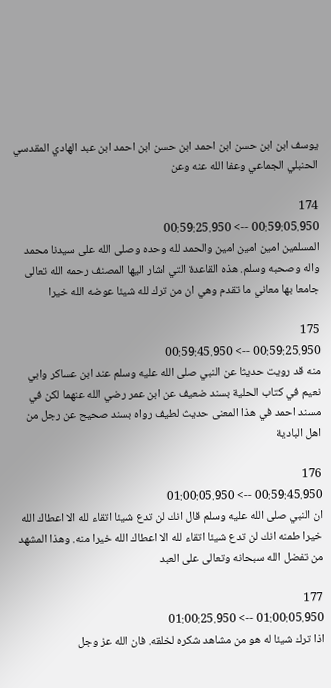يوسف ابن ابن حسن ابن احمد ابن حسن ابن احمد ابن عبد الهادي المقدسي الحنبلي الجماعي وعفا الله عنه وعن

174
00:59:05.950 --> 00:59:25.950
المسلمين امين امين امين والحمد لله وحده وصلى الله على سيدنا محمد واله وصحبه وسلم. هذه القاعدة التي اشار اليها المصنف رحمه الله تعالى جامعا بها معاني ما تقدم وهي ان من ترك لله شيئا عوضه الله خيرا

175
00:59:25.950 --> 00:59:45.950
منه قد رويت حديثا عن النبي صلى الله عليه وسلم عند ابن عساكر وابي نعيم في كتاب الحلية بسند ضعيف عن ابن عمر رضي الله عنهما لكن في مسند احمد في هذا المعنى حديث لطيف رواه بسند صحيح عن رجل من اهل البادية

176
00:59:45.950 --> 01:00:05.950
ان النبي صلى الله عليه وسلم قال انك لن تدع شيئا اتقاء لله الا اعطاك الله خيرا طمنه انك لن تدع شيئا اتقاء لله الا اعطاك الله خيرا منه. وهذا المشهد من تفضل الله سبحانه وتعالى على العبد

177
01:00:05.950 --> 01:00:25.950
اذا ترك شيئا له هو من مشاهد شكره لخلقه. فان الله عز وجل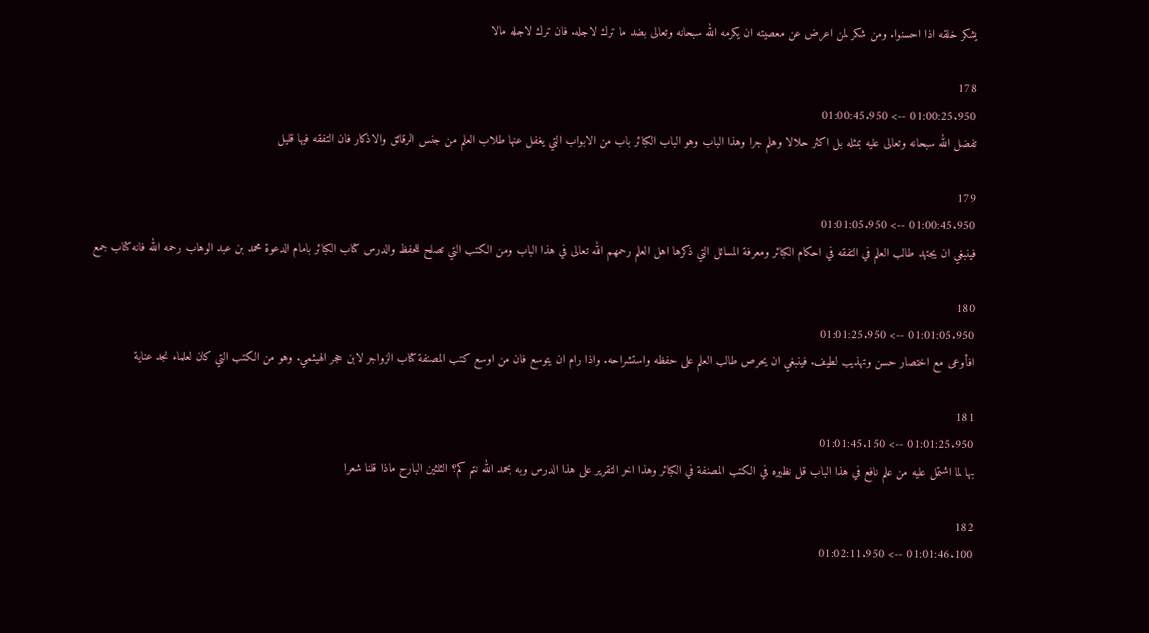يشكر خلقه اذا احسنوا. ومن شكر لمن اعرض عن معصيته ان يكرمه الله سبحانه وتعالى بضد ما ترك لاجله. فان ترك لاجله مالا

178
01:00:25.950 --> 01:00:45.950
تفضل الله سبحانه وتعالى عليه بمثله بل اكثر حلالا وهلم جرا وهذا الباب وهو الباب الكبائر باب من الابواب التي يغفل عنها طلاب العلم من جنس الرقائق والاذكار فان التفقه فيها قليل

179
01:00:45.950 --> 01:01:05.950
فينبغي ان يجتهد طالب العلم في التفقه في احكام الكبائر ومعرفة المسائل التي ذكرها اهل العلم رحمهم الله تعالى في هذا الباب ومن الكتب التي تصلح للحفظ والدرس كتاب الكبائر بامام الدعوة محمد بن عبد الوهاب رحمه الله فانه كتاب جمع

180
01:01:05.950 --> 01:01:25.950
افأوعى مع اختصار حسن وتهذيب لطيف. فينبغي ان يحرص طالب العلم على حفظه واستشراحه. واذا رام ان يتوسع فان من اوسع كتب المصنفة كتاب الزواجر لابن حجر الهيثمي. وهو من الكتب التي كان لعلماء نجد عناية

181
01:01:25.950 --> 01:01:45.150
بها لما اشتمل عليه من علم نافع في هذا الباب قل نظيره في الكتب المصنفة في الكبائر وهذا اخر التقرير على هذا الدرس وبه بحمد الله نتم كم؟ الثلثين البارح ماذا قلنا شعرا

182
01:01:46.100 --> 01:02:11.950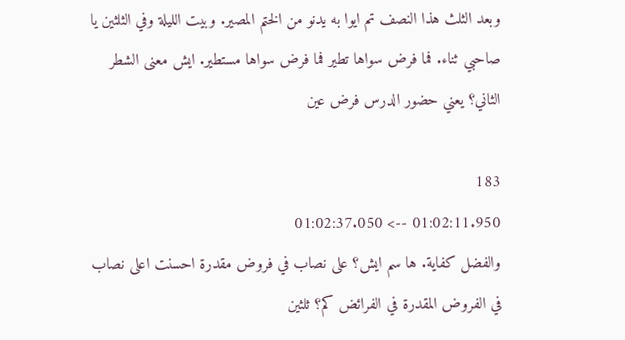وبعد الثلث هذا النصف تم ايوا به يدنو من الختم المصير. وبيت الليلة وفي الثلثين يا صاحبي ثناء. فما فرض سواها تطير فما فرض سواها مستطير. ايش معنى الشطر الثاني؟ يعني حضور الدرس فرض عين

183
01:02:11.950 --> 01:02:37.050
والفضل كفاية. ها سم ايش؟ على نصاب في فروض مقدرة احسنت اعلى نصاب في الفروض المقدرة في الفرائض كم؟ ثلثين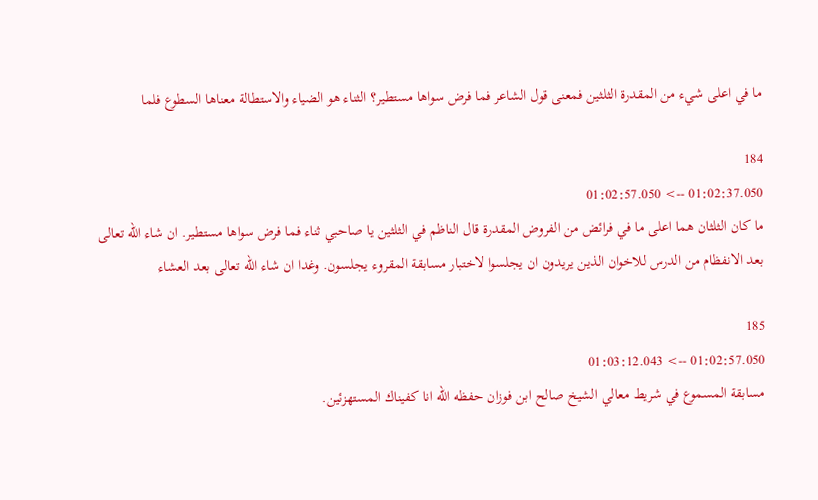ما في اعلى شيء من المقدرة الثلثين فمعنى قول الشاعر فما فرض سواها مستطير؟ الثناء هو الضياء والاستطالة معناها السطوع فلما

184
01:02:37.050 --> 01:02:57.050
ما كان الثلثان هما اعلى ما في فرائض من الفروض المقدرة قال الناظم في الثلثين يا صاحبي ثناء فما فرض سواها مستطير. ان شاء الله تعالى بعد الانفظام من الدرس للاخوان الذين يريدون ان يجلسوا لاختبار مسابقة المقروء يجلسون. وغدا ان شاء الله تعالى بعد العشاء

185
01:02:57.050 --> 01:03:12.043
مسابقة المسموع في شريط معالي الشيخ صالح ابن فوزان حفظه الله انا كفيناك المستهزئين.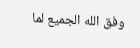وفق الله الجميع لما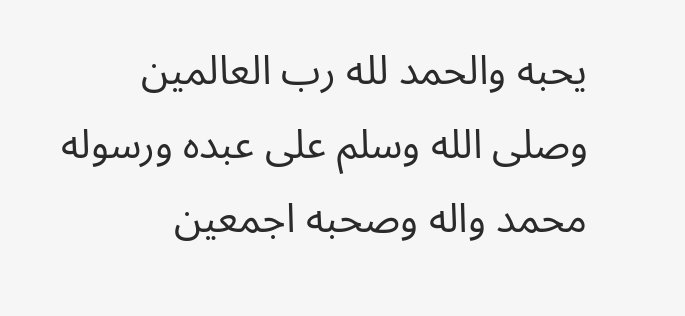يحبه والحمد لله رب العالمين وصلى الله وسلم على عبده ورسوله محمد واله وصحبه اجمعين